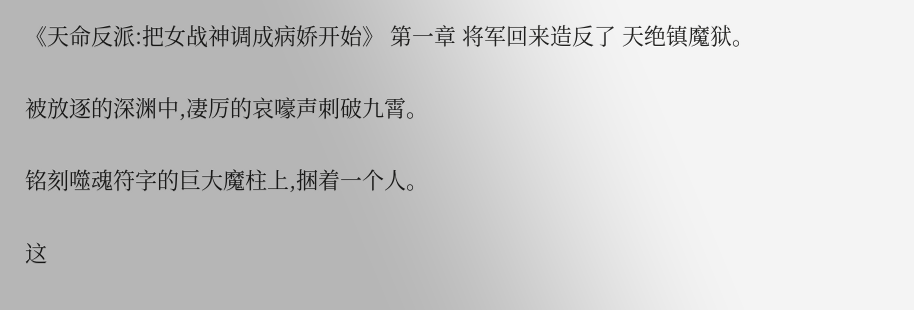《天命反派:把女战神调成病娇开始》 第一章 将军回来造反了 天绝镇魔狱。

被放逐的深渊中,凄厉的哀嚎声刺破九霄。

铭刻噬魂符字的巨大魔柱上,捆着一个人。

这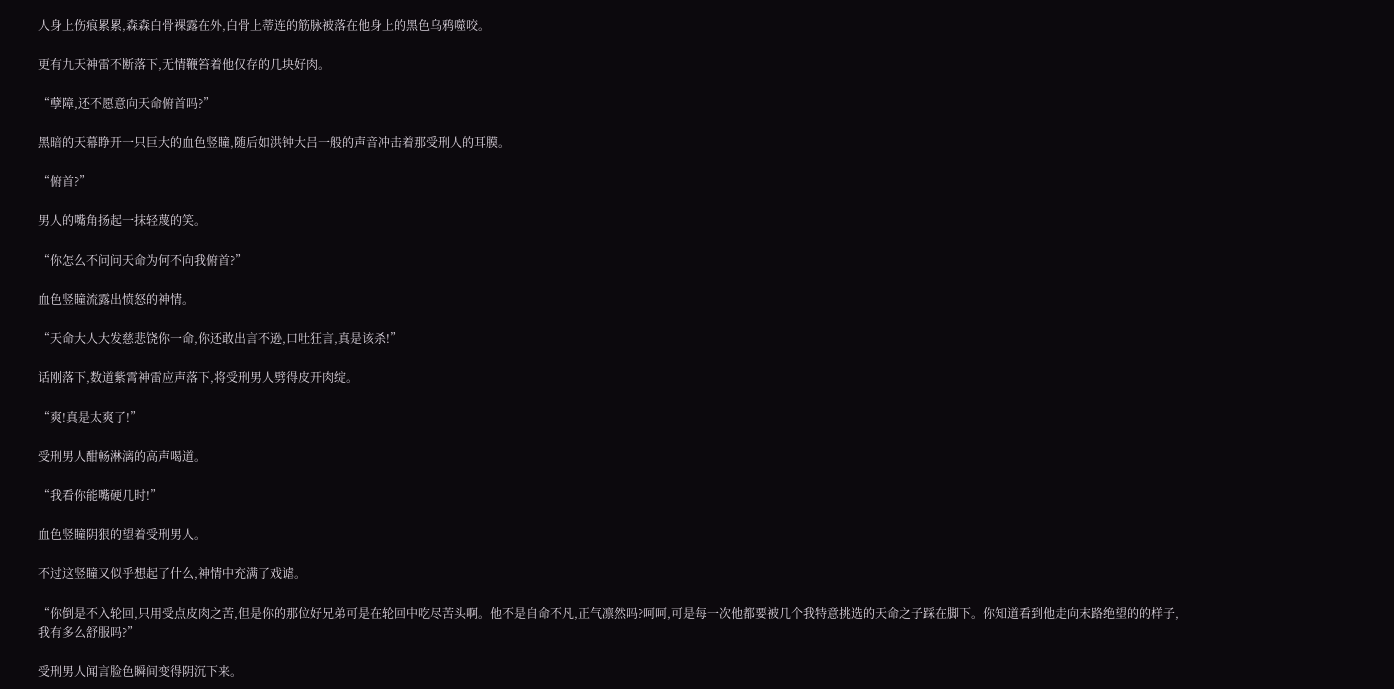人身上伤痕累累,森森白骨裸露在外,白骨上蒂连的筋脉被落在他身上的黑色乌鸦噬咬。

更有九天神雷不断落下,无情鞭笞着他仅存的几块好肉。

“孽障,还不愿意向天命俯首吗?”

黑暗的天幕睁开一只巨大的血色竖瞳,随后如洪钟大吕一般的声音冲击着那受刑人的耳膜。

“俯首?”

男人的嘴角扬起一抹轻蔑的笑。

“你怎么不问问天命为何不向我俯首?”

血色竖瞳流露出愤怒的神情。

“天命大人大发慈悲饶你一命,你还敢出言不逊,口吐狂言,真是该杀!”

话刚落下,数道紫霄神雷应声落下,将受刑男人劈得皮开肉绽。

“爽!真是太爽了!”

受刑男人酣畅淋漓的高声喝道。

“我看你能嘴硬几时!”

血色竖瞳阴狠的望着受刑男人。

不过这竖瞳又似乎想起了什么,神情中充满了戏谑。

“你倒是不入轮回,只用受点皮肉之苦,但是你的那位好兄弟可是在轮回中吃尽苦头啊。他不是自命不凡,正气凛然吗?呵呵,可是每一次他都要被几个我特意挑选的天命之子踩在脚下。你知道看到他走向末路绝望的的样子,我有多么舒服吗?”

受刑男人闻言脸色瞬间变得阴沉下来。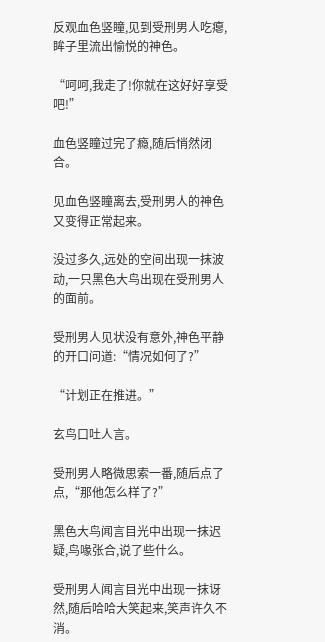反观血色竖瞳,见到受刑男人吃瘪,眸子里流出愉悦的神色。

“呵呵,我走了!你就在这好好享受吧!”

血色竖瞳过完了瘾,随后悄然闭合。

见血色竖瞳离去,受刑男人的神色又变得正常起来。

没过多久,远处的空间出现一抹波动,一只黑色大鸟出现在受刑男人的面前。

受刑男人见状没有意外,神色平静的开口问道:“情况如何了?”

“计划正在推进。”

玄鸟口吐人言。

受刑男人略微思索一番,随后点了点,“那他怎么样了?”

黑色大鸟闻言目光中出现一抹迟疑,鸟喙张合,说了些什么。

受刑男人闻言目光中出现一抹讶然,随后哈哈大笑起来,笑声许久不消。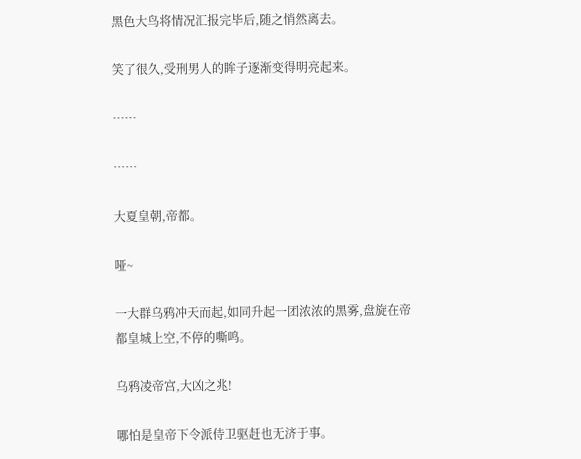黑色大鸟将情况汇报完毕后,随之悄然离去。

笑了很久,受刑男人的眸子逐渐变得明亮起来。

……

……

大夏皇朝,帝都。

哑~

一大群乌鸦冲天而起,如同升起一团浓浓的黑雾,盘旋在帝都皇城上空,不停的嘶鸣。

乌鸦凌帝宫,大凶之兆!

哪怕是皇帝下令派侍卫驱赶也无济于事。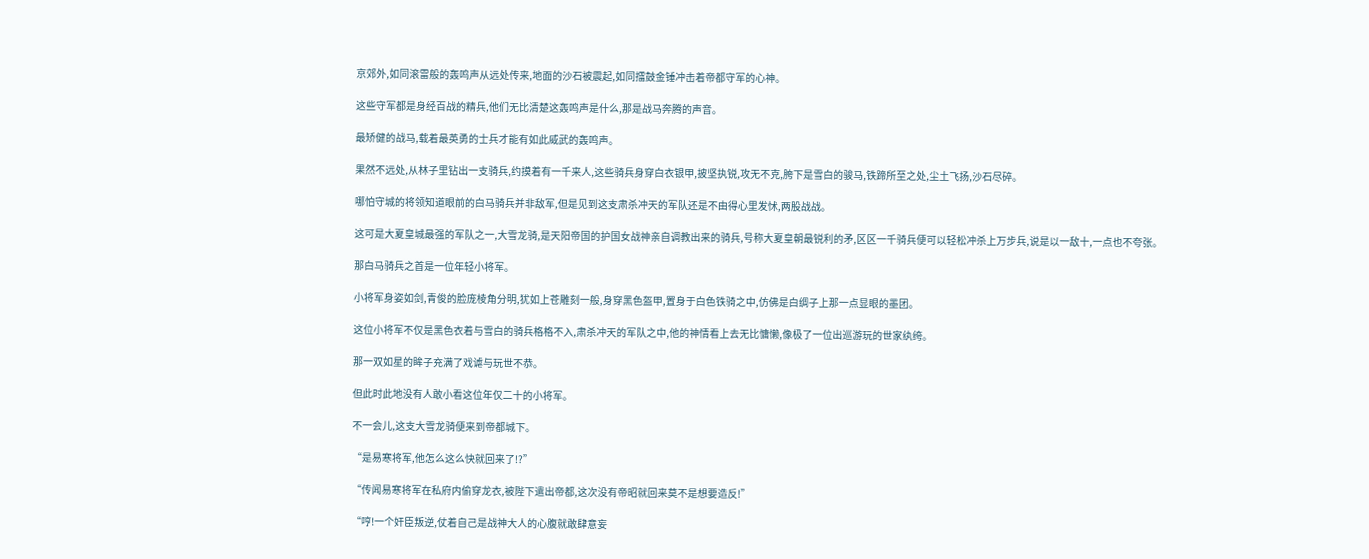京郊外,如同滚雷般的轰鸣声从远处传来,地面的沙石被震起,如同擂鼓金锤冲击着帝都守军的心神。

这些守军都是身经百战的精兵,他们无比清楚这轰鸣声是什么,那是战马奔腾的声音。

最矫健的战马,载着最英勇的士兵才能有如此威武的轰鸣声。

果然不远处,从林子里钻出一支骑兵,约摸着有一千来人,这些骑兵身穿白衣银甲,披坚执锐,攻无不克,胯下是雪白的骏马,铁蹄所至之处,尘土飞扬,沙石尽碎。

哪怕守城的将领知道眼前的白马骑兵并非敌军,但是见到这支肃杀冲天的军队还是不由得心里发怵,两股战战。

这可是大夏皇城最强的军队之一,大雪龙骑,是天阳帝国的护国女战神亲自调教出来的骑兵,号称大夏皇朝最锐利的矛,区区一千骑兵便可以轻松冲杀上万步兵,说是以一敌十,一点也不夸张。

那白马骑兵之首是一位年轻小将军。

小将军身姿如剑,青俊的脸庞棱角分明,犹如上苍雕刻一般,身穿黑色盔甲,置身于白色铁骑之中,仿佛是白绸子上那一点显眼的墨团。

这位小将军不仅是黑色衣着与雪白的骑兵格格不入,肃杀冲天的军队之中,他的神情看上去无比慵懒,像极了一位出巡游玩的世家纨绔。

那一双如星的眸子充满了戏谑与玩世不恭。

但此时此地没有人敢小看这位年仅二十的小将军。

不一会儿,这支大雪龙骑便来到帝都城下。

“是易寒将军,他怎么这么快就回来了!?”

“传闻易寒将军在私府内偷穿龙衣,被陛下遣出帝都,这次没有帝昭就回来莫不是想要造反!”

“哼!一个奸臣叛逆,仗着自己是战神大人的心腹就敢肆意妄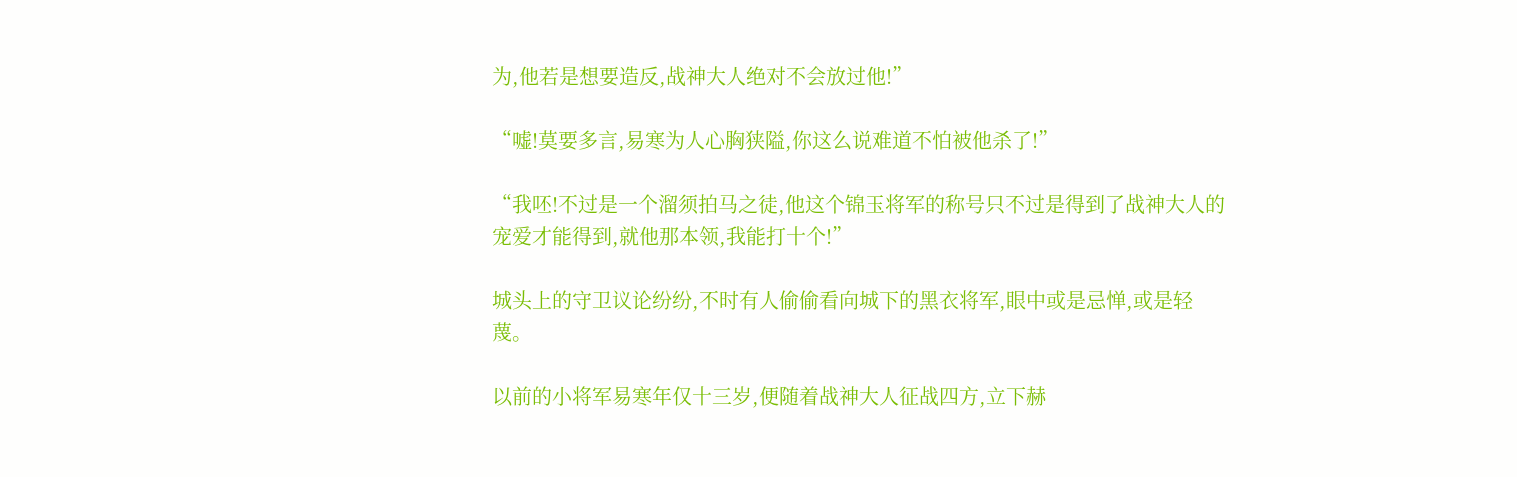为,他若是想要造反,战神大人绝对不会放过他!”

“嘘!莫要多言,易寒为人心胸狭隘,你这么说难道不怕被他杀了!”

“我呸!不过是一个溜须拍马之徒,他这个锦玉将军的称号只不过是得到了战神大人的宠爱才能得到,就他那本领,我能打十个!”

城头上的守卫议论纷纷,不时有人偷偷看向城下的黑衣将军,眼中或是忌惮,或是轻蔑。

以前的小将军易寒年仅十三岁,便随着战神大人征战四方,立下赫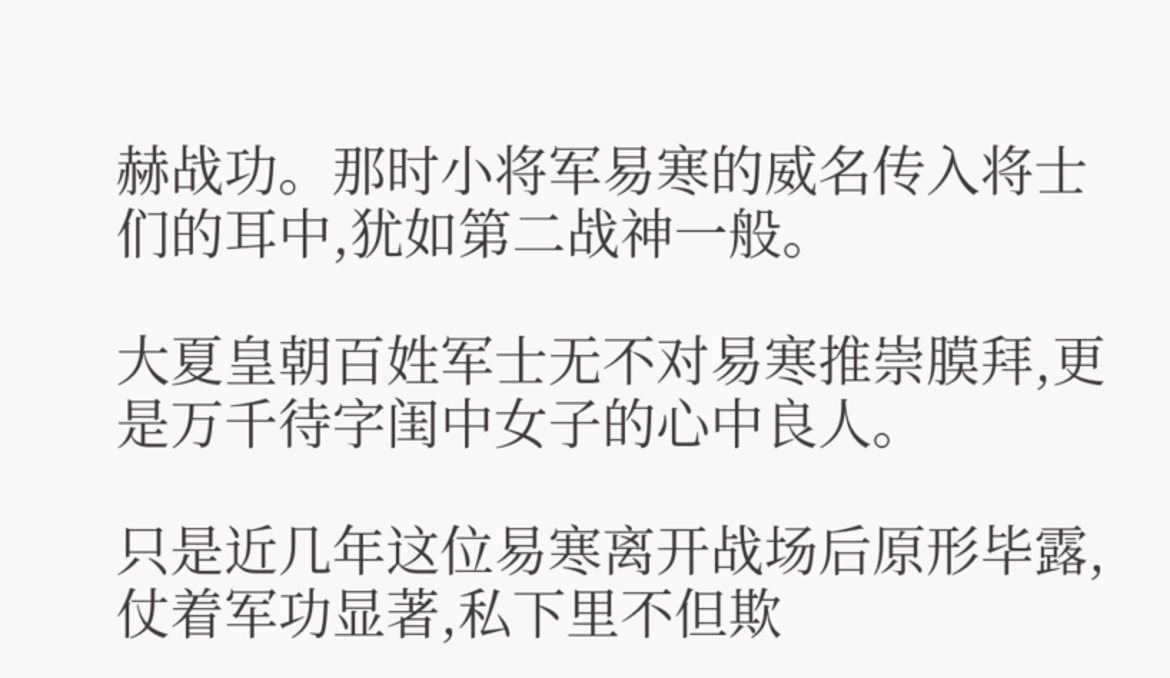赫战功。那时小将军易寒的威名传入将士们的耳中,犹如第二战神一般。

大夏皇朝百姓军士无不对易寒推崇膜拜,更是万千待字闺中女子的心中良人。

只是近几年这位易寒离开战场后原形毕露,仗着军功显著,私下里不但欺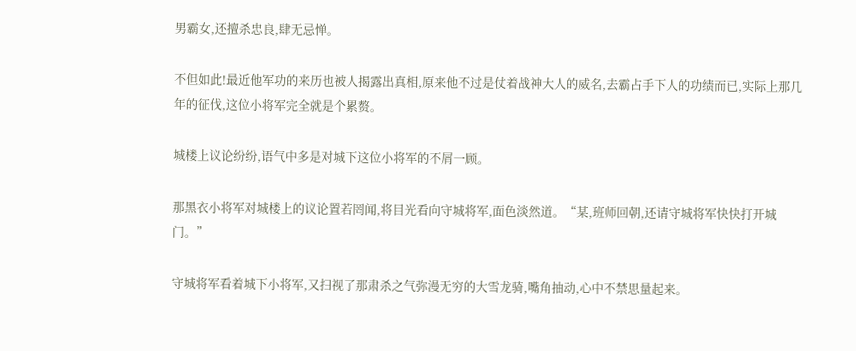男霸女,还擅杀忠良,肆无忌惮。

不但如此!最近他军功的来历也被人揭露出真相,原来他不过是仗着战神大人的威名,去霸占手下人的功绩而已,实际上那几年的征伐,这位小将军完全就是个累赘。

城楼上议论纷纷,语气中多是对城下这位小将军的不屑一顾。

那黑衣小将军对城楼上的议论置若罔闻,将目光看向守城将军,面色淡然道。“某,班师回朝,还请守城将军快快打开城门。”

守城将军看着城下小将军,又扫视了那肃杀之气弥漫无穷的大雪龙骑,嘴角抽动,心中不禁思量起来。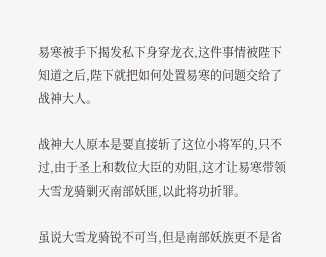易寒被手下揭发私下身穿龙衣,这件事情被陛下知道之后,陛下就把如何处置易寒的问题交给了战神大人。

战神大人原本是要直接斩了这位小将军的,只不过,由于圣上和数位大臣的劝阻,这才让易寒带领大雪龙骑剿灭南部妖匪,以此将功折罪。

虽说大雪龙骑锐不可当,但是南部妖族更不是省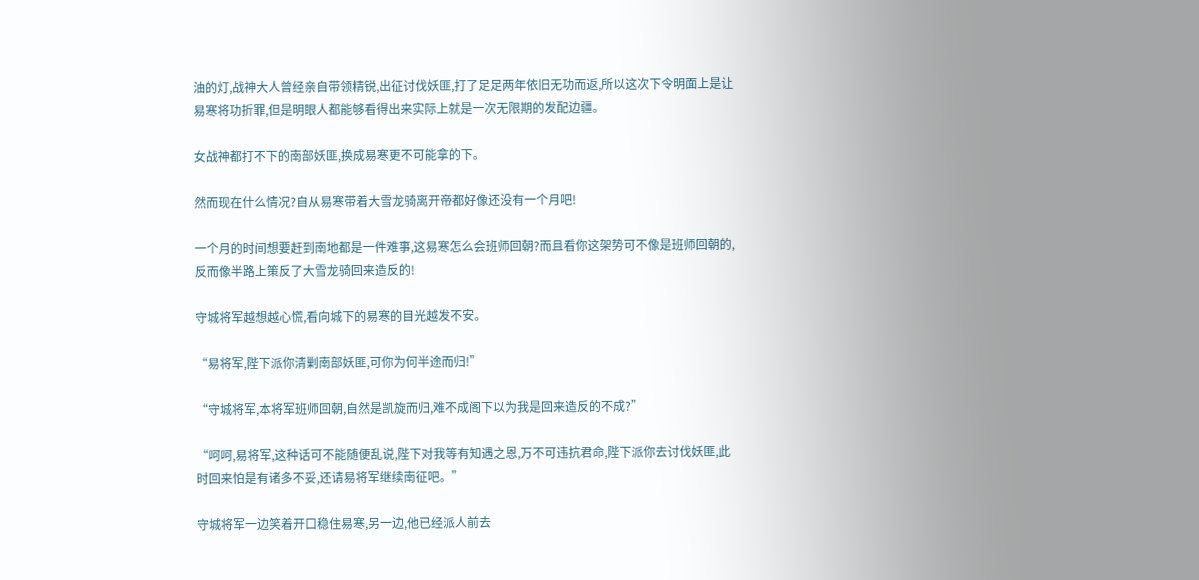油的灯,战神大人曾经亲自带领精锐,出征讨伐妖匪,打了足足两年依旧无功而返,所以这次下令明面上是让易寒将功折罪,但是明眼人都能够看得出来实际上就是一次无限期的发配边疆。

女战神都打不下的南部妖匪,换成易寒更不可能拿的下。

然而现在什么情况?自从易寒带着大雪龙骑离开帝都好像还没有一个月吧!

一个月的时间想要赶到南地都是一件难事,这易寒怎么会班师回朝?而且看你这架势可不像是班师回朝的,反而像半路上策反了大雪龙骑回来造反的!

守城将军越想越心慌,看向城下的易寒的目光越发不安。

“易将军,陛下派你清剿南部妖匪,可你为何半途而归!”

“守城将军,本将军班师回朝,自然是凯旋而归,难不成阁下以为我是回来造反的不成?”

“呵呵,易将军,这种话可不能随便乱说,陛下对我等有知遇之恩,万不可违抗君命,陛下派你去讨伐妖匪,此时回来怕是有诸多不妥,还请易将军继续南征吧。”

守城将军一边笑着开口稳住易寒,另一边,他已经派人前去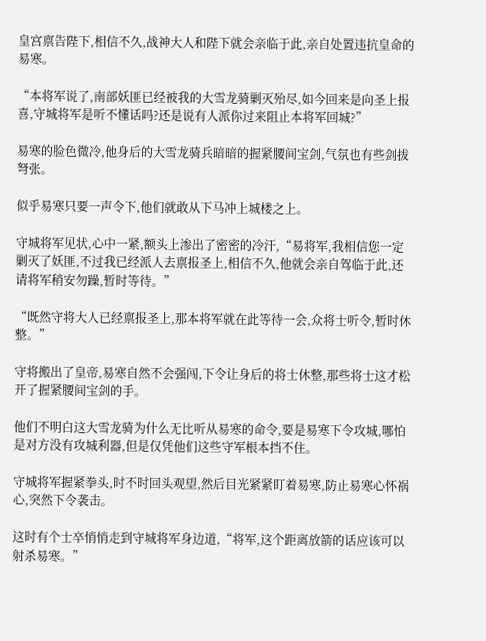皇宫禀告陛下,相信不久,战神大人和陛下就会亲临于此,亲自处置违抗皇命的易寒。

“本将军说了,南部妖匪已经被我的大雪龙骑剿灭殆尽,如今回来是向圣上报喜,守城将军是听不懂话吗?还是说有人派你过来阻止本将军回城?”

易寒的脸色微冷,他身后的大雪龙骑兵暗暗的握紧腰间宝剑,气氛也有些剑拔弩张。

似乎易寒只要一声令下,他们就敢从下马冲上城楼之上。

守城将军见状,心中一紧,额头上渗出了密密的冷汗,“易将军,我相信您一定剿灭了妖匪,不过我已经派人去禀报圣上,相信不久,他就会亲自驾临于此,还请将军稍安勿躁,暂时等待。”

“既然守将大人已经禀报圣上,那本将军就在此等待一会,众将士听令,暂时休整。”

守将搬出了皇帝,易寒自然不会强闯,下令让身后的将士休整,那些将士这才松开了握紧腰间宝剑的手。

他们不明白这大雪龙骑为什么无比听从易寒的命令,要是易寒下令攻城,哪怕是对方没有攻城利器,但是仅凭他们这些守军根本挡不住。

守城将军握紧拳头,时不时回头观望,然后目光紧紧盯着易寒,防止易寒心怀祸心,突然下令袭击。

这时有个士卒悄悄走到守城将军身边道,“将军,这个距离放箭的话应该可以射杀易寒。”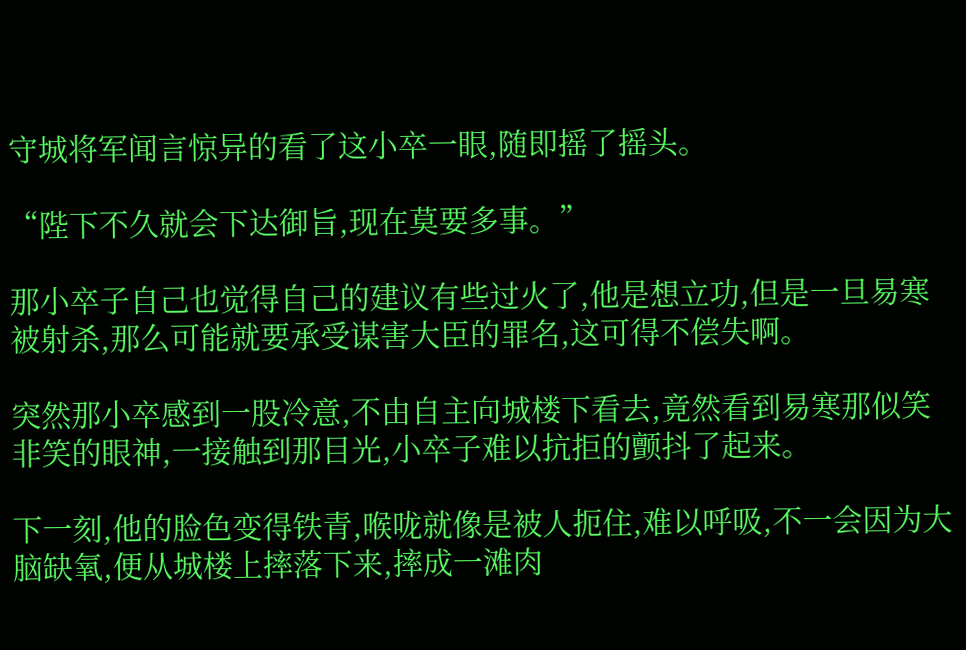守城将军闻言惊异的看了这小卒一眼,随即摇了摇头。

“陛下不久就会下达御旨,现在莫要多事。”

那小卒子自己也觉得自己的建议有些过火了,他是想立功,但是一旦易寒被射杀,那么可能就要承受谋害大臣的罪名,这可得不偿失啊。

突然那小卒感到一股冷意,不由自主向城楼下看去,竟然看到易寒那似笑非笑的眼神,一接触到那目光,小卒子难以抗拒的颤抖了起来。

下一刻,他的脸色变得铁青,喉咙就像是被人扼住,难以呼吸,不一会因为大脑缺氧,便从城楼上摔落下来,摔成一滩肉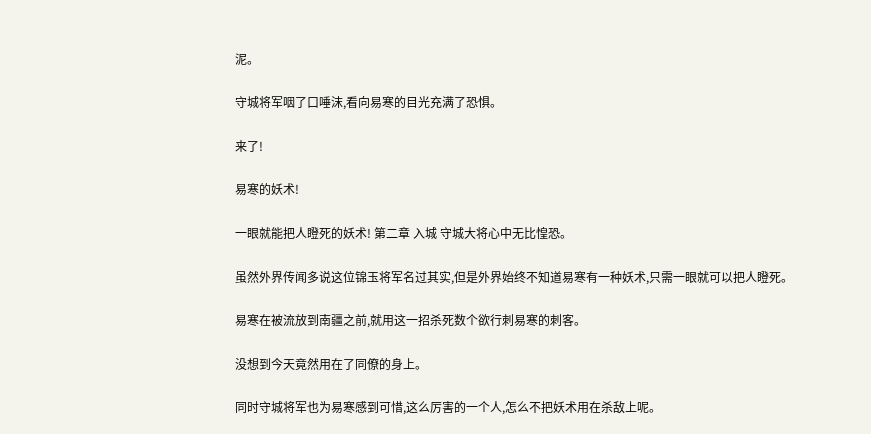泥。

守城将军咽了口唾沫,看向易寒的目光充满了恐惧。

来了!

易寒的妖术!

一眼就能把人瞪死的妖术! 第二章 入城 守城大将心中无比惶恐。

虽然外界传闻多说这位锦玉将军名过其实,但是外界始终不知道易寒有一种妖术,只需一眼就可以把人瞪死。

易寒在被流放到南疆之前,就用这一招杀死数个欲行刺易寒的刺客。

没想到今天竟然用在了同僚的身上。

同时守城将军也为易寒感到可惜,这么厉害的一个人,怎么不把妖术用在杀敌上呢。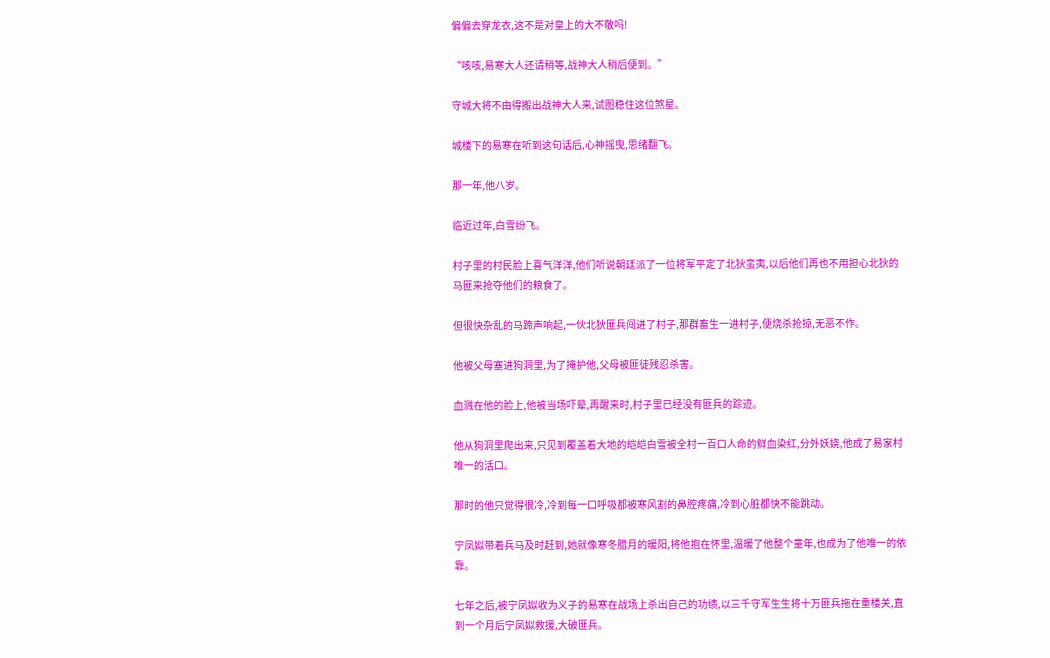偏偏去穿龙衣,这不是对皇上的大不敬吗!

“咳咳,易寒大人还请稍等,战神大人稍后便到。”

守城大将不由得搬出战神大人来,试图稳住这位煞星。

城楼下的易寒在听到这句话后,心神摇曳,思绪翻飞。

那一年,他八岁。

临近过年,白雪纷飞。

村子里的村民脸上喜气洋洋,他们听说朝廷派了一位将军平定了北狄蛮夷,以后他们再也不用担心北狄的马匪来抢夺他们的粮食了。

但很快杂乱的马蹄声响起,一伙北狄匪兵闯进了村子,那群畜生一进村子,便烧杀抢掠,无恶不作。

他被父母塞进狗洞里,为了掩护他,父母被匪徒残忍杀害。

血溅在他的脸上,他被当场吓晕,再醒来时,村子里已经没有匪兵的踪迹。

他从狗洞里爬出来,只见到覆盖着大地的皑皑白雪被全村一百口人命的鲜血染红,分外妖娆,他成了易家村唯一的活口。

那时的他只觉得很冷,冷到每一口呼吸都被寒风割的鼻腔疼痛,冷到心脏都快不能跳动。

宁凤姒带着兵马及时赶到,她就像寒冬腊月的暖阳,将他抱在怀里,温暖了他整个童年,也成为了他唯一的依靠。

七年之后,被宁凤姒收为义子的易寒在战场上杀出自己的功绩,以三千守军生生将十万匪兵拖在重楼关,直到一个月后宁凤姒救援,大破匪兵。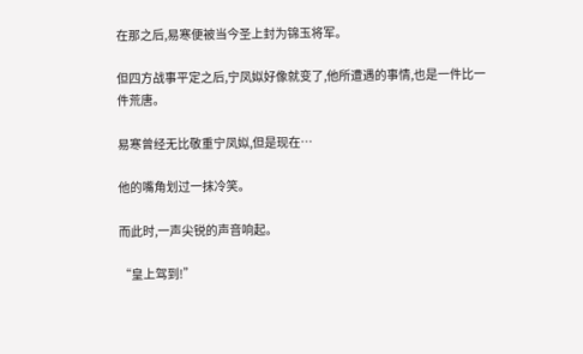在那之后,易寒便被当今圣上封为锦玉将军。

但四方战事平定之后,宁凤姒好像就变了,他所遭遇的事情,也是一件比一件荒唐。

易寒曾经无比敬重宁凤姒,但是现在…

他的嘴角划过一抹冷笑。

而此时,一声尖锐的声音响起。

“皇上驾到!”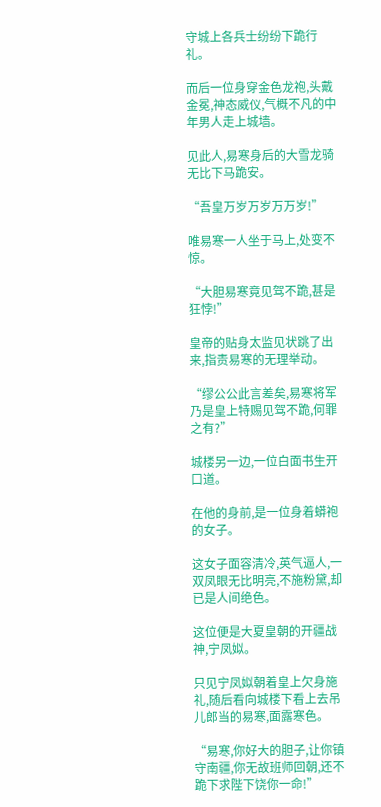守城上各兵士纷纷下跪行礼。

而后一位身穿金色龙袍,头戴金冕,神态威仪,气概不凡的中年男人走上城墙。

见此人,易寒身后的大雪龙骑无比下马跪安。

“吾皇万岁万岁万万岁!”

唯易寒一人坐于马上,处变不惊。

“大胆易寒竟见驾不跪,甚是狂悖!”

皇帝的贴身太监见状跳了出来,指责易寒的无理举动。

“缪公公此言差矣,易寒将军乃是皇上特赐见驾不跪,何罪之有?”

城楼另一边,一位白面书生开口道。

在他的身前,是一位身着蟒袍的女子。

这女子面容清冷,英气逼人,一双凤眼无比明亮,不施粉黛,却已是人间绝色。

这位便是大夏皇朝的开疆战神,宁凤姒。

只见宁凤姒朝着皇上欠身施礼,随后看向城楼下看上去吊儿郎当的易寒,面露寒色。

“易寒,你好大的胆子,让你镇守南疆,你无故班师回朝,还不跪下求陛下饶你一命!”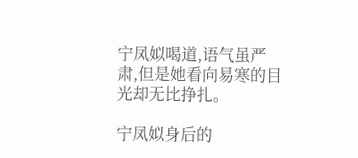宁凤姒喝道,语气虽严肃,但是她看向易寒的目光却无比挣扎。

宁凤姒身后的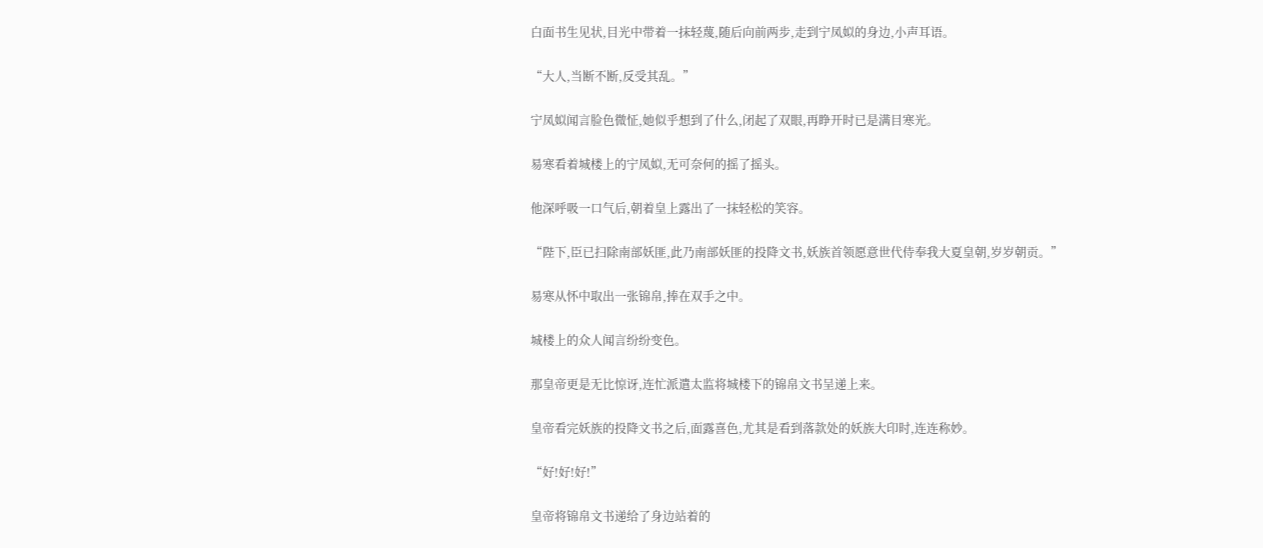白面书生见状,目光中带着一抹轻蔑,随后向前两步,走到宁凤姒的身边,小声耳语。

“大人,当断不断,反受其乱。”

宁凤姒闻言脸色微怔,她似乎想到了什么,闭起了双眼,再睁开时已是满目寒光。

易寒看着城楼上的宁凤姒,无可奈何的摇了摇头。

他深呼吸一口气后,朝着皇上露出了一抹轻松的笑容。

“陛下,臣已扫除南部妖匪,此乃南部妖匪的投降文书,妖族首领愿意世代侍奉我大夏皇朝,岁岁朝贡。”

易寒从怀中取出一张锦帛,捧在双手之中。

城楼上的众人闻言纷纷变色。

那皇帝更是无比惊讶,连忙派遣太监将城楼下的锦帛文书呈递上来。

皇帝看完妖族的投降文书之后,面露喜色,尤其是看到落款处的妖族大印时,连连称妙。

“好!好!好!”

皇帝将锦帛文书递给了身边站着的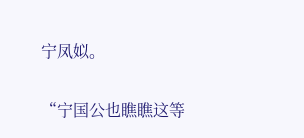宁凤姒。

“宁国公也瞧瞧这等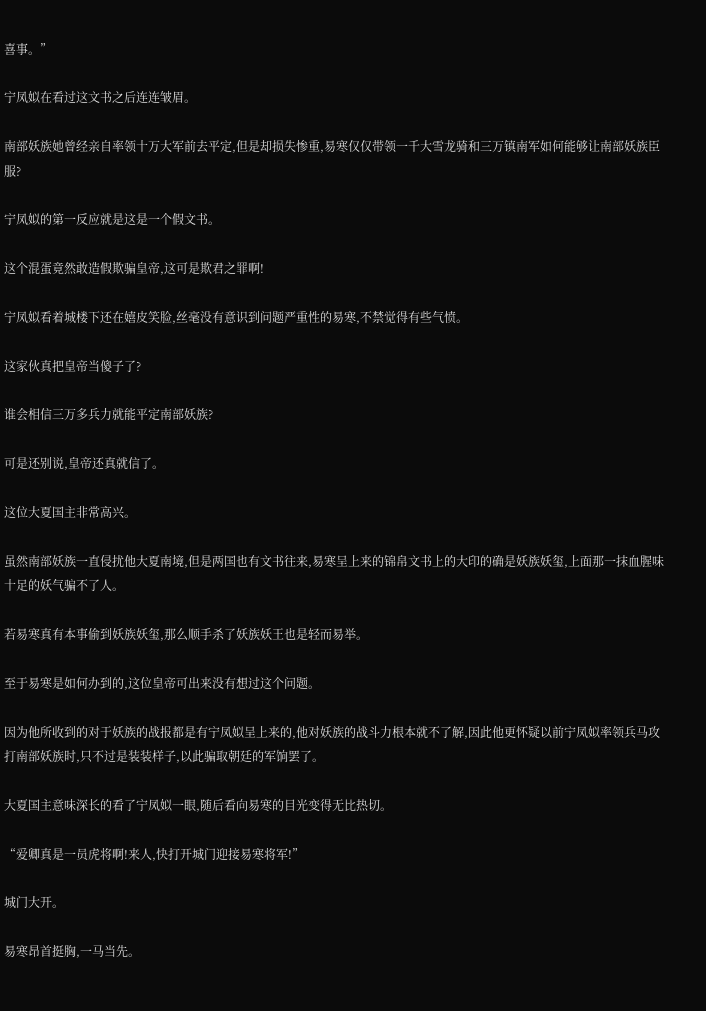喜事。”

宁凤姒在看过这文书之后连连皱眉。

南部妖族她曾经亲自率领十万大军前去平定,但是却损失惨重,易寒仅仅带领一千大雪龙骑和三万镇南军如何能够让南部妖族臣服?

宁凤姒的第一反应就是这是一个假文书。

这个混蛋竟然敢造假欺骗皇帝,这可是欺君之罪啊!

宁凤姒看着城楼下还在嬉皮笑脸,丝毫没有意识到问题严重性的易寒,不禁觉得有些气愤。

这家伙真把皇帝当傻子了?

谁会相信三万多兵力就能平定南部妖族?

可是还别说,皇帝还真就信了。

这位大夏国主非常高兴。

虽然南部妖族一直侵扰他大夏南境,但是两国也有文书往来,易寒呈上来的锦帛文书上的大印的确是妖族妖玺,上面那一抹血腥味十足的妖气骗不了人。

若易寒真有本事偷到妖族妖玺,那么顺手杀了妖族妖王也是轻而易举。

至于易寒是如何办到的,这位皇帝可出来没有想过这个问题。

因为他所收到的对于妖族的战报都是有宁凤姒呈上来的,他对妖族的战斗力根本就不了解,因此他更怀疑以前宁凤姒率领兵马攻打南部妖族时,只不过是装装样子,以此骗取朝廷的军饷罢了。

大夏国主意味深长的看了宁凤姒一眼,随后看向易寒的目光变得无比热切。

“爱卿真是一员虎将啊!来人,快打开城门迎接易寒将军!”

城门大开。

易寒昂首挺胸,一马当先。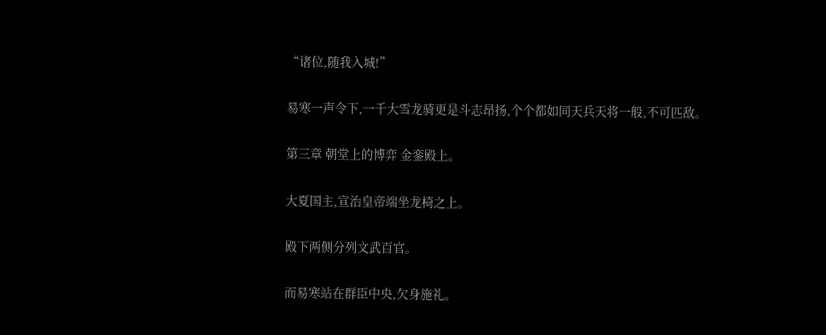“诸位,随我入城!”

易寒一声令下,一千大雪龙骑更是斗志昂扬,个个都如同天兵天将一般,不可匹敌。

第三章 朝堂上的博弈 金銮殿上。

大夏国主,宣治皇帝端坐龙椅之上。

殿下两侧分列文武百官。

而易寒站在群臣中央,欠身施礼。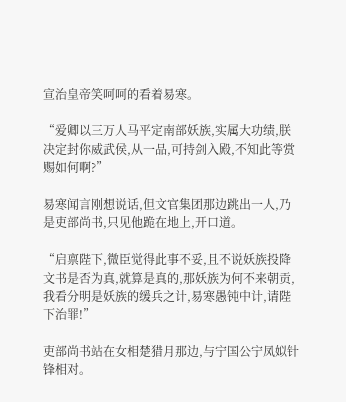宣治皇帝笑呵呵的看着易寒。

“爱卿以三万人马平定南部妖族,实属大功绩,朕决定封你威武侯,从一品,可持剑入殿,不知此等赏赐如何啊?”

易寒闻言刚想说话,但文官集团那边跳出一人,乃是吏部尚书,只见他跪在地上,开口道。

“启禀陛下,微臣觉得此事不妥,且不说妖族投降文书是否为真,就算是真的,那妖族为何不来朝贡,我看分明是妖族的缓兵之计,易寒愚钝中计,请陛下治罪!”

吏部尚书站在女相楚猎月那边,与宁国公宁凤姒针锋相对。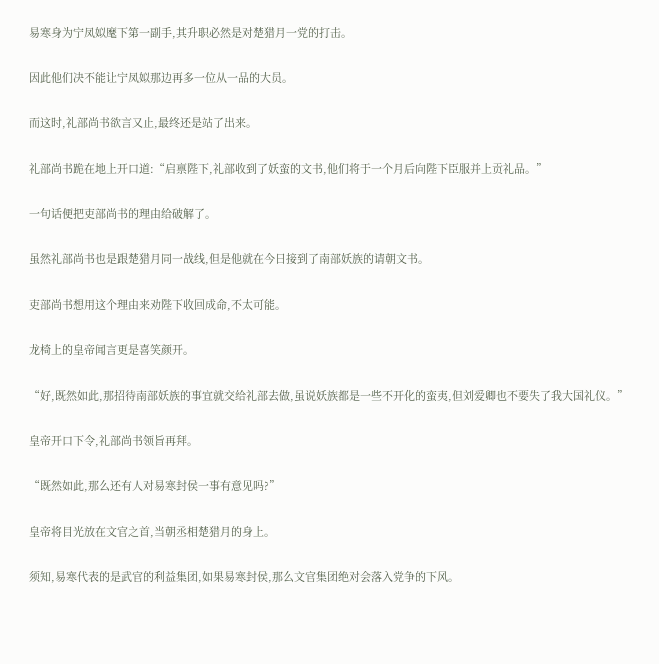易寒身为宁凤姒麾下第一副手,其升职必然是对楚猎月一党的打击。

因此他们决不能让宁凤姒那边再多一位从一品的大员。

而这时,礼部尚书欲言又止,最终还是站了出来。

礼部尚书跪在地上开口道:“启禀陛下,礼部收到了妖蛮的文书,他们将于一个月后向陛下臣服并上贡礼品。”

一句话便把吏部尚书的理由给破解了。

虽然礼部尚书也是跟楚猎月同一战线,但是他就在今日接到了南部妖族的请朝文书。

吏部尚书想用这个理由来劝陛下收回成命,不太可能。

龙椅上的皇帝闻言更是喜笑颜开。

“好,既然如此,那招待南部妖族的事宜就交给礼部去做,虽说妖族都是一些不开化的蛮夷,但刘爱卿也不要失了我大国礼仪。”

皇帝开口下令,礼部尚书领旨再拜。

“既然如此,那么还有人对易寒封侯一事有意见吗?”

皇帝将目光放在文官之首,当朝丞相楚猎月的身上。

须知,易寒代表的是武官的利益集团,如果易寒封侯,那么文官集团绝对会落入党争的下风。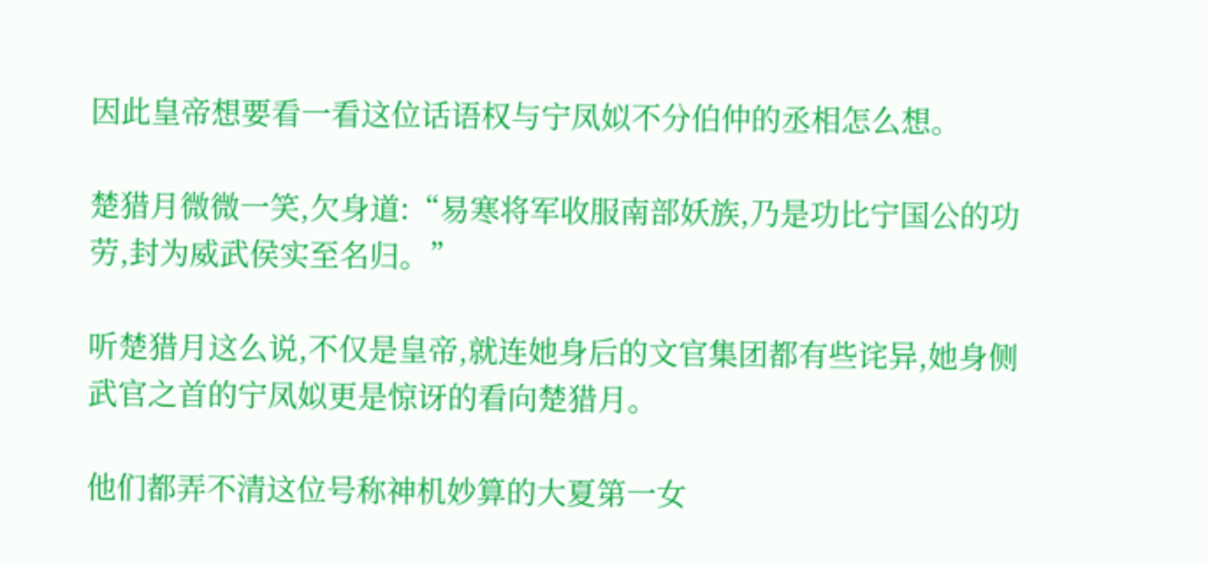因此皇帝想要看一看这位话语权与宁凤姒不分伯仲的丞相怎么想。

楚猎月微微一笑,欠身道:“易寒将军收服南部妖族,乃是功比宁国公的功劳,封为威武侯实至名归。”

听楚猎月这么说,不仅是皇帝,就连她身后的文官集团都有些诧异,她身侧武官之首的宁凤姒更是惊讶的看向楚猎月。

他们都弄不清这位号称神机妙算的大夏第一女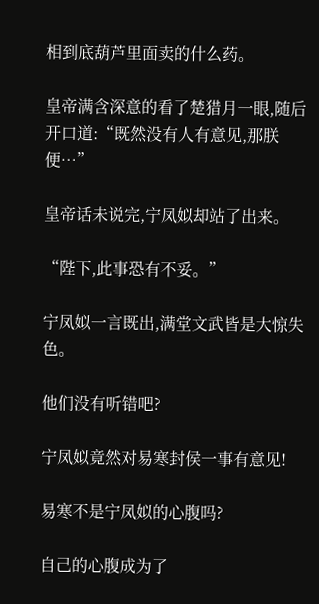相到底葫芦里面卖的什么药。

皇帝满含深意的看了楚猎月一眼,随后开口道:“既然没有人有意见,那朕便…”

皇帝话未说完,宁凤姒却站了出来。

“陛下,此事恐有不妥。”

宁凤姒一言既出,满堂文武皆是大惊失色。

他们没有听错吧?

宁凤姒竟然对易寒封侯一事有意见!

易寒不是宁凤姒的心腹吗?

自己的心腹成为了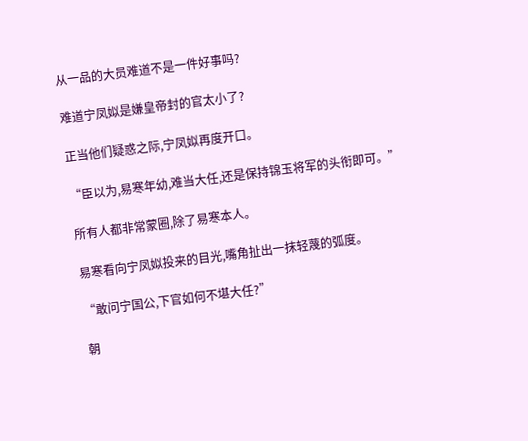从一品的大员难道不是一件好事吗?

难道宁凤姒是嫌皇帝封的官太小了?

正当他们疑惑之际,宁凤姒再度开口。

“臣以为,易寒年幼,难当大任,还是保持锦玉将军的头衔即可。”

所有人都非常蒙圈,除了易寒本人。

易寒看向宁凤姒投来的目光,嘴角扯出一抹轻蔑的弧度。

“敢问宁国公,下官如何不堪大任?”

朝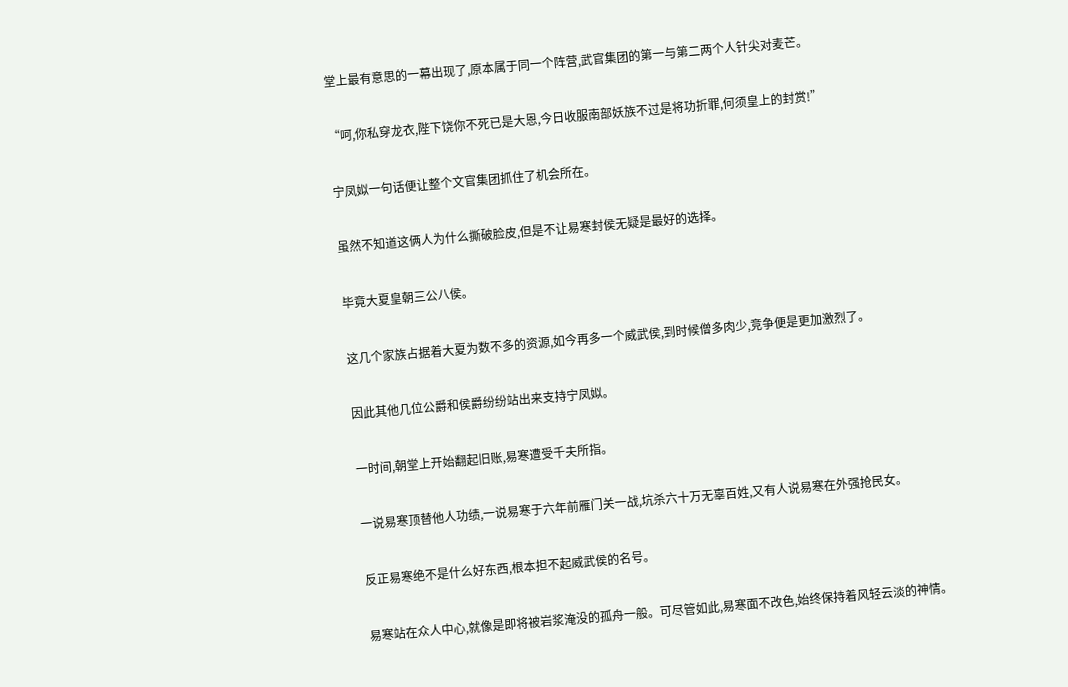堂上最有意思的一幕出现了,原本属于同一个阵营,武官集团的第一与第二两个人针尖对麦芒。

“呵,你私穿龙衣,陛下饶你不死已是大恩,今日收服南部妖族不过是将功折罪,何须皇上的封赏!”

宁凤姒一句话便让整个文官集团抓住了机会所在。

虽然不知道这俩人为什么撕破脸皮,但是不让易寒封侯无疑是最好的选择。

毕竟大夏皇朝三公八侯。

这几个家族占据着大夏为数不多的资源,如今再多一个威武侯,到时候僧多肉少,竞争便是更加激烈了。

因此其他几位公爵和侯爵纷纷站出来支持宁凤姒。

一时间,朝堂上开始翻起旧账,易寒遭受千夫所指。

一说易寒顶替他人功绩,一说易寒于六年前雁门关一战,坑杀六十万无辜百姓,又有人说易寒在外强抢民女。

反正易寒绝不是什么好东西,根本担不起威武侯的名号。

易寒站在众人中心,就像是即将被岩浆淹没的孤舟一般。可尽管如此,易寒面不改色,始终保持着风轻云淡的神情。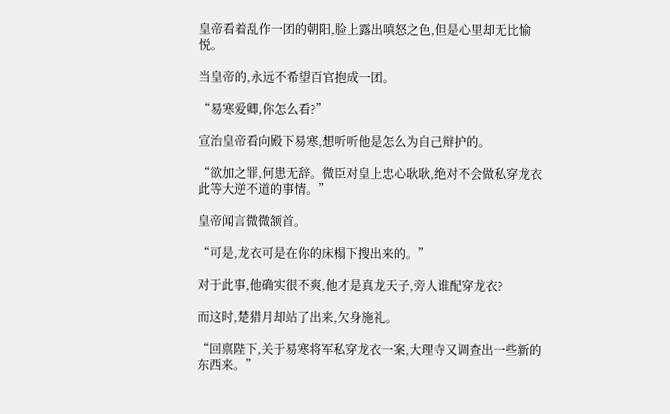皇帝看着乱作一团的朝阳,脸上露出嗔怒之色,但是心里却无比愉悦。

当皇帝的,永远不希望百官抱成一团。

“易寒爱卿,你怎么看?”

宣治皇帝看向殿下易寒,想听听他是怎么为自己辩护的。

“欲加之罪,何患无辞。微臣对皇上忠心耿耿,绝对不会做私穿龙衣此等大逆不道的事情。”

皇帝闻言微微颔首。

“可是,龙衣可是在你的床榻下搜出来的。”

对于此事,他确实很不爽,他才是真龙天子,旁人谁配穿龙衣?

而这时,楚猎月却站了出来,欠身施礼。

“回禀陛下,关于易寒将军私穿龙衣一案,大理寺又调查出一些新的东西来。”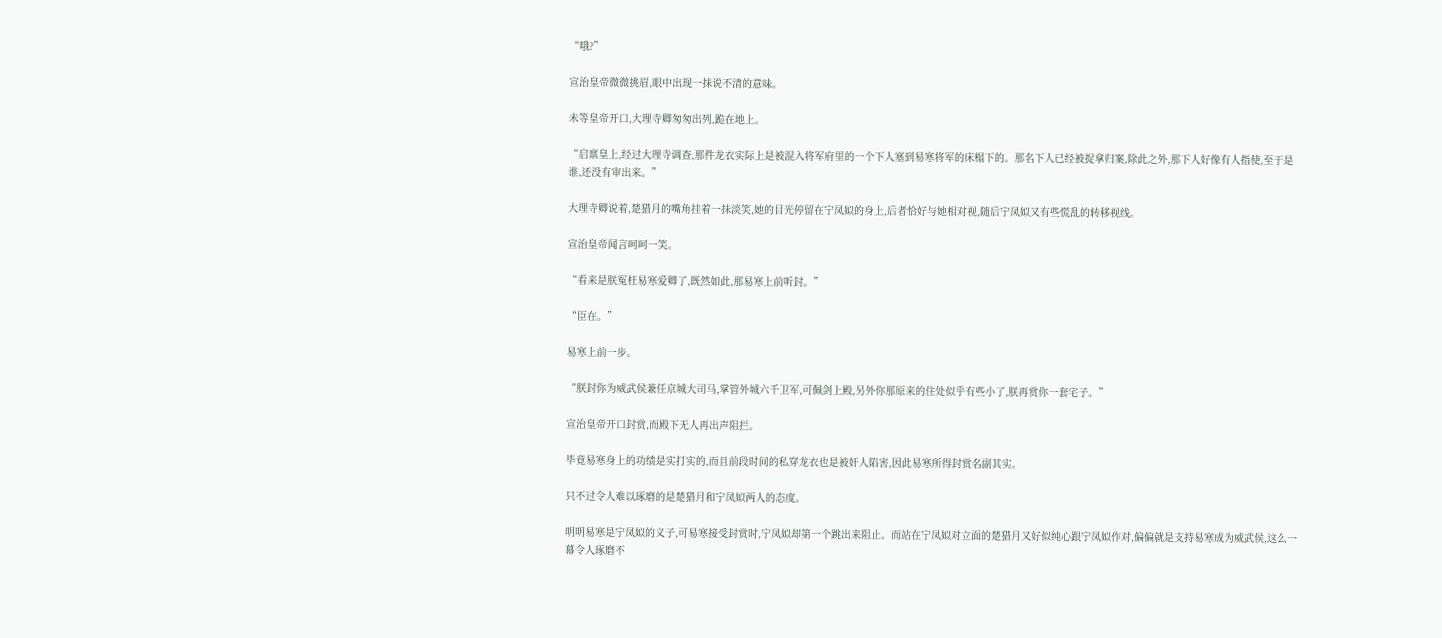“哦?”

宣治皇帝微微挑眉,眼中出现一抹说不清的意味。

未等皇帝开口,大理寺卿匆匆出列,跪在地上。

“启禀皇上,经过大理寺调查,那件龙衣实际上是被混入将军府里的一个下人塞到易寒将军的床榻下的。那名下人已经被捉拿归案,除此之外,那下人好像有人指使,至于是谁,还没有审出来。”

大理寺卿说着,楚猎月的嘴角挂着一抹淡笑,她的目光停留在宁凤姒的身上,后者恰好与她相对视,随后宁凤姒又有些慌乱的转移视线。

宣治皇帝闻言呵呵一笑。

“看来是朕冤枉易寒爱卿了,既然如此,那易寒上前听封。”

“臣在。”

易寒上前一步。

“朕封你为威武侯兼任京城大司马,掌管外城六千卫军,可佩剑上殿,另外你那原来的住处似乎有些小了,朕再赏你一套宅子。”

宣治皇帝开口封赏,而殿下无人再出声阻拦。

毕竟易寒身上的功绩是实打实的,而且前段时间的私穿龙衣也是被奸人陷害,因此易寒所得封赏名副其实。

只不过令人难以琢磨的是楚猎月和宁凤姒两人的态度。

明明易寒是宁凤姒的义子,可易寒接受封赏时,宁凤姒却第一个跳出来阻止。而站在宁凤姒对立面的楚猎月又好似纯心跟宁凤姒作对,偏偏就是支持易寒成为威武侯,这么一幕令人琢磨不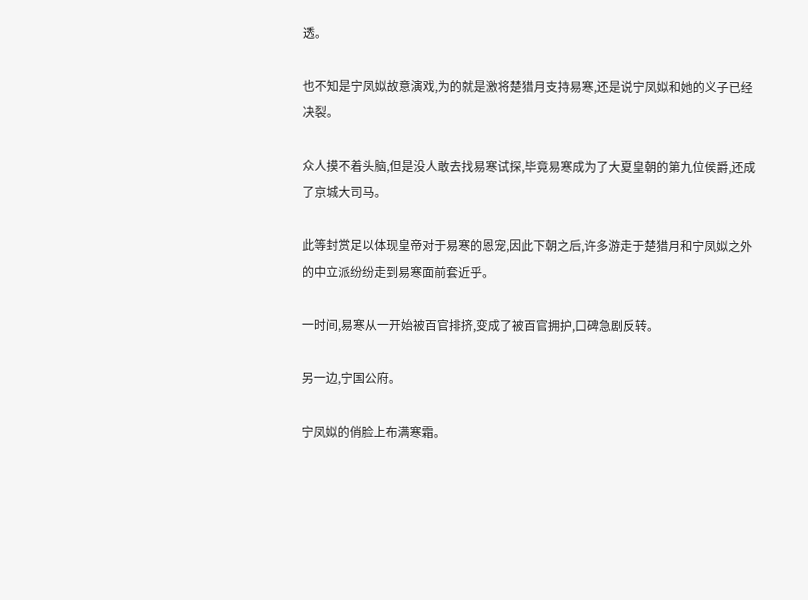透。

也不知是宁凤姒故意演戏,为的就是激将楚猎月支持易寒,还是说宁凤姒和她的义子已经决裂。

众人摸不着头脑,但是没人敢去找易寒试探,毕竟易寒成为了大夏皇朝的第九位侯爵,还成了京城大司马。

此等封赏足以体现皇帝对于易寒的恩宠,因此下朝之后,许多游走于楚猎月和宁凤姒之外的中立派纷纷走到易寒面前套近乎。

一时间,易寒从一开始被百官排挤,变成了被百官拥护,口碑急剧反转。

另一边,宁国公府。

宁凤姒的俏脸上布满寒霜。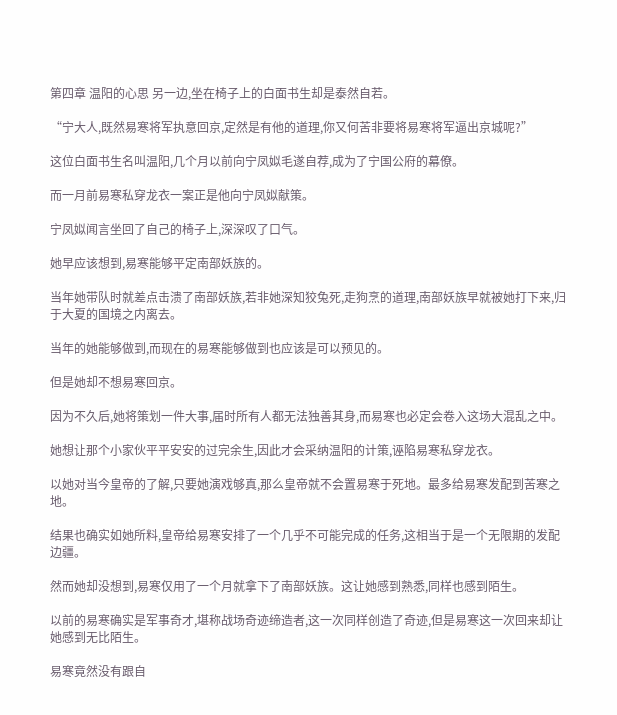第四章 温阳的心思 另一边,坐在椅子上的白面书生却是泰然自若。

“宁大人,既然易寒将军执意回京,定然是有他的道理,你又何苦非要将易寒将军逼出京城呢?”

这位白面书生名叫温阳,几个月以前向宁凤姒毛遂自荐,成为了宁国公府的幕僚。

而一月前易寒私穿龙衣一案正是他向宁凤姒献策。

宁凤姒闻言坐回了自己的椅子上,深深叹了口气。

她早应该想到,易寒能够平定南部妖族的。

当年她带队时就差点击溃了南部妖族,若非她深知狡兔死,走狗烹的道理,南部妖族早就被她打下来,归于大夏的国境之内离去。

当年的她能够做到,而现在的易寒能够做到也应该是可以预见的。

但是她却不想易寒回京。

因为不久后,她将策划一件大事,届时所有人都无法独善其身,而易寒也必定会卷入这场大混乱之中。

她想让那个小家伙平平安安的过完余生,因此才会采纳温阳的计策,诬陷易寒私穿龙衣。

以她对当今皇帝的了解,只要她演戏够真,那么皇帝就不会置易寒于死地。最多给易寒发配到苦寒之地。

结果也确实如她所料,皇帝给易寒安排了一个几乎不可能完成的任务,这相当于是一个无限期的发配边疆。

然而她却没想到,易寒仅用了一个月就拿下了南部妖族。这让她感到熟悉,同样也感到陌生。

以前的易寒确实是军事奇才,堪称战场奇迹缔造者,这一次同样创造了奇迹,但是易寒这一次回来却让她感到无比陌生。

易寒竟然没有跟自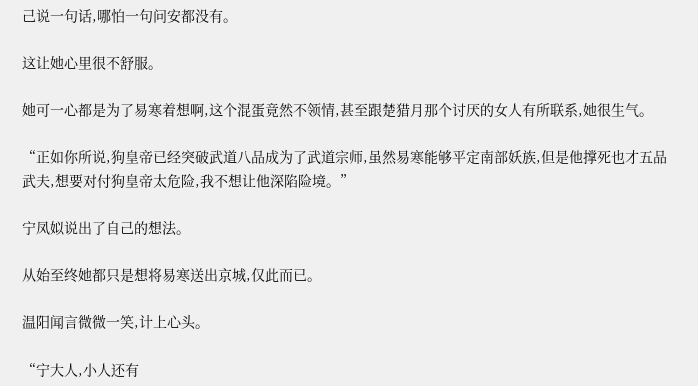己说一句话,哪怕一句问安都没有。

这让她心里很不舒服。

她可一心都是为了易寒着想啊,这个混蛋竟然不领情,甚至跟楚猎月那个讨厌的女人有所联系,她很生气。

“正如你所说,狗皇帝已经突破武道八品成为了武道宗师,虽然易寒能够平定南部妖族,但是他撑死也才五品武夫,想要对付狗皇帝太危险,我不想让他深陷险境。”

宁凤姒说出了自己的想法。

从始至终她都只是想将易寒送出京城,仅此而已。

温阳闻言微微一笑,计上心头。

“宁大人,小人还有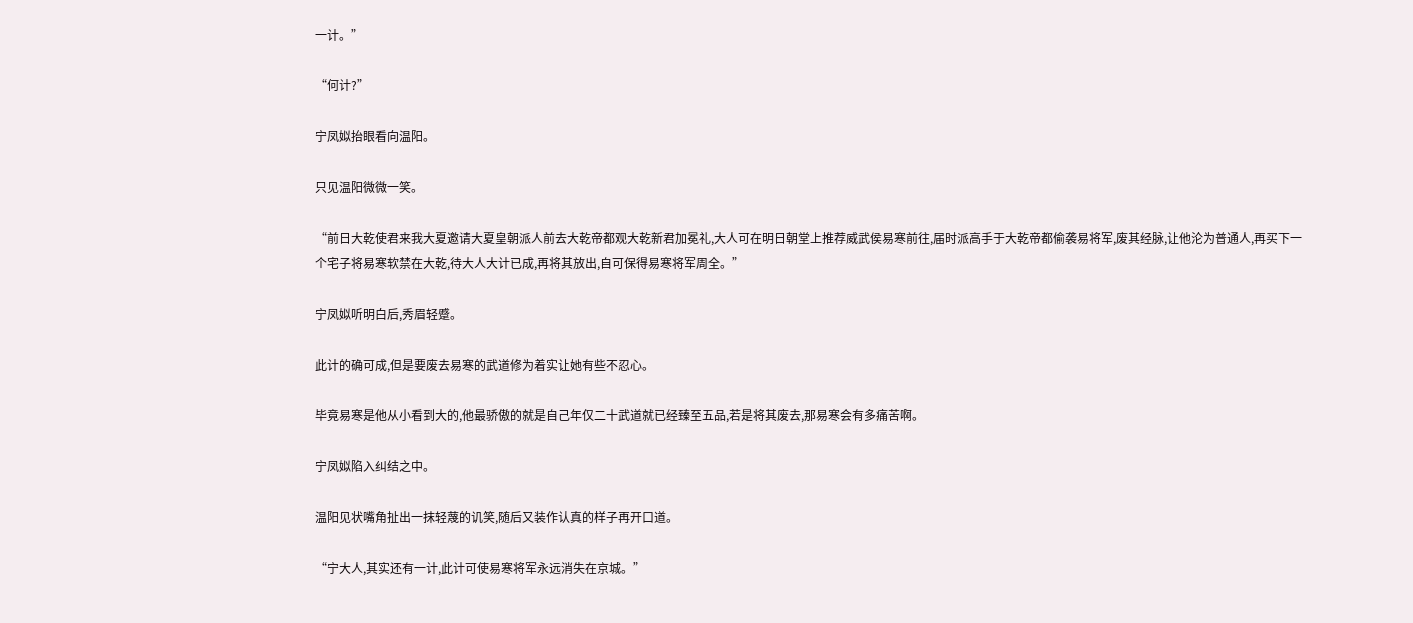一计。”

“何计?”

宁凤姒抬眼看向温阳。

只见温阳微微一笑。

“前日大乾使君来我大夏邀请大夏皇朝派人前去大乾帝都观大乾新君加冕礼,大人可在明日朝堂上推荐威武侯易寒前往,届时派高手于大乾帝都偷袭易将军,废其经脉,让他沦为普通人,再买下一个宅子将易寒软禁在大乾,待大人大计已成,再将其放出,自可保得易寒将军周全。”

宁凤姒听明白后,秀眉轻蹙。

此计的确可成,但是要废去易寒的武道修为着实让她有些不忍心。

毕竟易寒是他从小看到大的,他最骄傲的就是自己年仅二十武道就已经臻至五品,若是将其废去,那易寒会有多痛苦啊。

宁凤姒陷入纠结之中。

温阳见状嘴角扯出一抹轻蔑的讥笑,随后又装作认真的样子再开口道。

“宁大人,其实还有一计,此计可使易寒将军永远消失在京城。”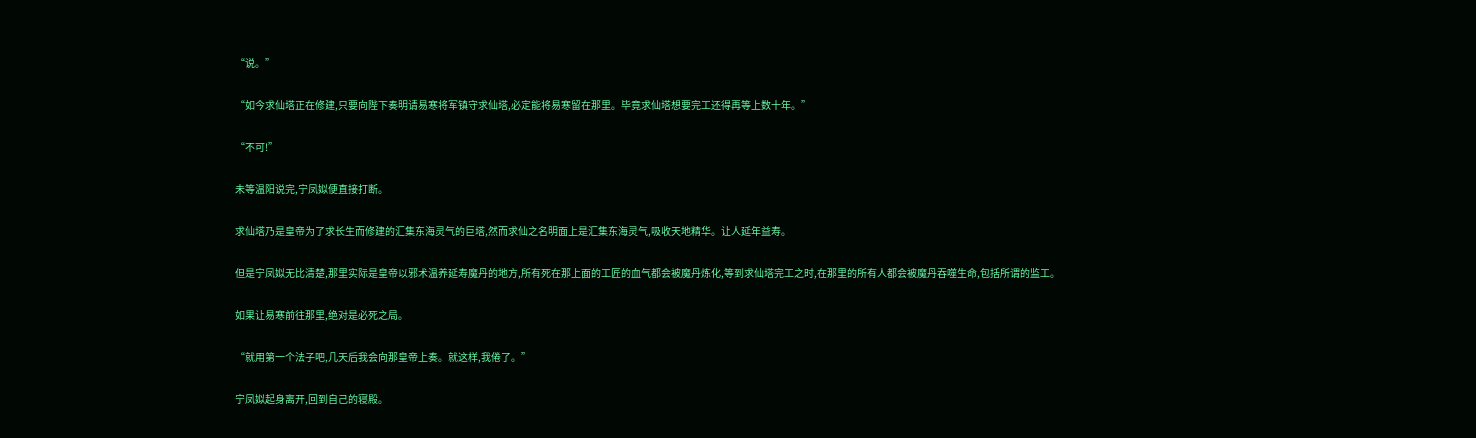“说。”

“如今求仙塔正在修建,只要向陛下奏明请易寒将军镇守求仙塔,必定能将易寒留在那里。毕竟求仙塔想要完工还得再等上数十年。”

“不可!”

未等温阳说完,宁凤姒便直接打断。

求仙塔乃是皇帝为了求长生而修建的汇集东海灵气的巨塔,然而求仙之名明面上是汇集东海灵气,吸收天地精华。让人延年益寿。

但是宁凤姒无比清楚,那里实际是皇帝以邪术温养延寿魔丹的地方,所有死在那上面的工匠的血气都会被魔丹炼化,等到求仙塔完工之时,在那里的所有人都会被魔丹吞噬生命,包括所谓的监工。

如果让易寒前往那里,绝对是必死之局。

“就用第一个法子吧,几天后我会向那皇帝上奏。就这样,我倦了。”

宁凤姒起身离开,回到自己的寝殿。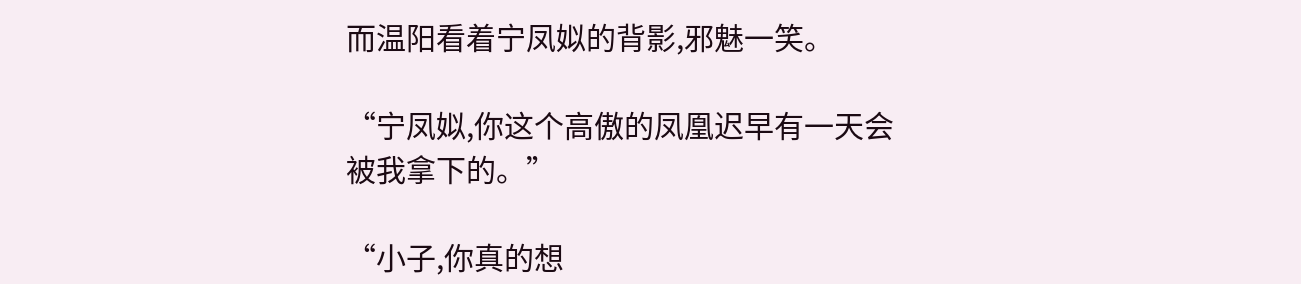而温阳看着宁凤姒的背影,邪魅一笑。

“宁凤姒,你这个高傲的凤凰迟早有一天会被我拿下的。”

“小子,你真的想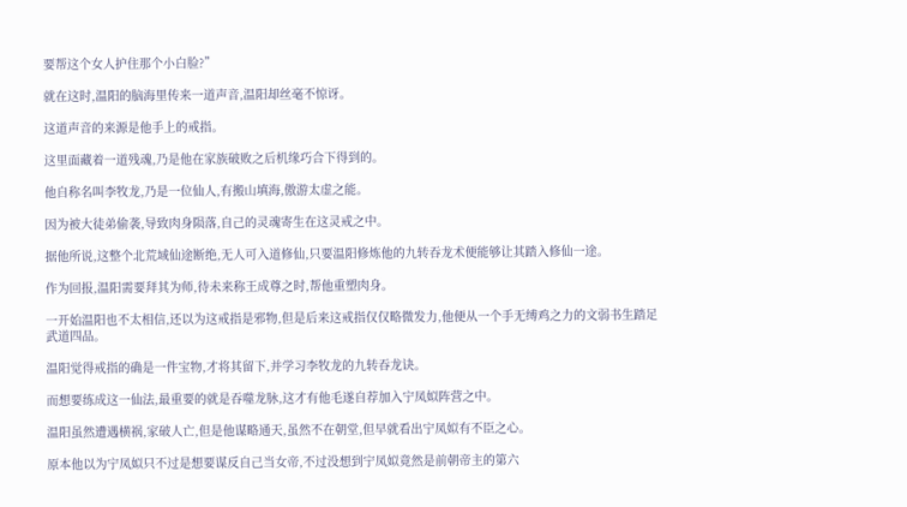要帮这个女人护住那个小白脸?”

就在这时,温阳的脑海里传来一道声音,温阳却丝毫不惊讶。

这道声音的来源是他手上的戒指。

这里面藏着一道残魂,乃是他在家族破败之后机缘巧合下得到的。

他自称名叫李牧龙,乃是一位仙人,有搬山填海,傲游太虚之能。

因为被大徒弟偷袭,导致肉身陨落,自己的灵魂寄生在这灵戒之中。

据他所说,这整个北荒域仙途断绝,无人可入道修仙,只要温阳修炼他的九转吞龙术便能够让其踏入修仙一途。

作为回报,温阳需要拜其为师,待未来称王成尊之时,帮他重塑肉身。

一开始温阳也不太相信,还以为这戒指是邪物,但是后来这戒指仅仅略微发力,他便从一个手无缚鸡之力的文弱书生踏足武道四品。

温阳觉得戒指的确是一件宝物,才将其留下,并学习李牧龙的九转吞龙诀。

而想要练成这一仙法,最重要的就是吞噬龙脉,这才有他毛遂自荐加入宁凤姒阵营之中。

温阳虽然遭遇横祸,家破人亡,但是他谋略通天,虽然不在朝堂,但早就看出宁凤姒有不臣之心。

原本他以为宁凤姒只不过是想要谋反自己当女帝,不过没想到宁凤姒竟然是前朝帝主的第六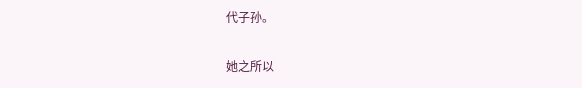代子孙。

她之所以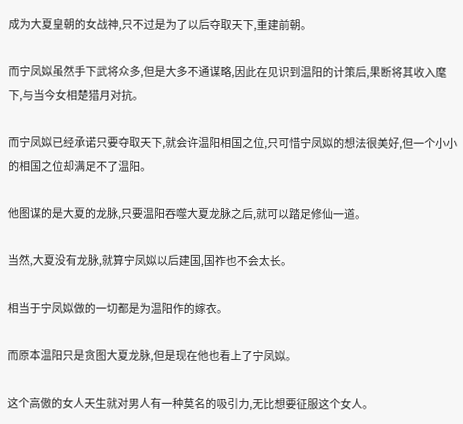成为大夏皇朝的女战神,只不过是为了以后夺取天下,重建前朝。

而宁凤姒虽然手下武将众多,但是大多不通谋略,因此在见识到温阳的计策后,果断将其收入麾下,与当今女相楚猎月对抗。

而宁凤姒已经承诺只要夺取天下,就会许温阳相国之位,只可惜宁凤姒的想法很美好,但一个小小的相国之位却满足不了温阳。

他图谋的是大夏的龙脉,只要温阳吞噬大夏龙脉之后,就可以踏足修仙一道。

当然,大夏没有龙脉,就算宁凤姒以后建国,国祚也不会太长。

相当于宁凤姒做的一切都是为温阳作的嫁衣。

而原本温阳只是贪图大夏龙脉,但是现在他也看上了宁凤姒。

这个高傲的女人天生就对男人有一种莫名的吸引力,无比想要征服这个女人。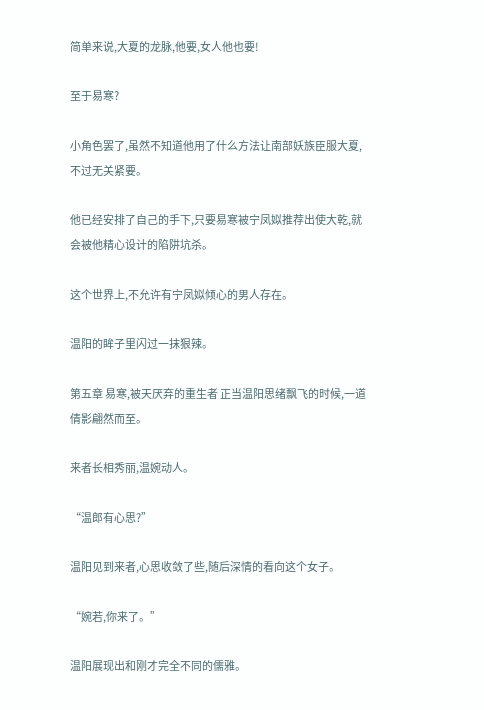简单来说,大夏的龙脉,他要,女人他也要!

至于易寒?

小角色罢了,虽然不知道他用了什么方法让南部妖族臣服大夏,不过无关紧要。

他已经安排了自己的手下,只要易寒被宁凤姒推荐出使大乾,就会被他精心设计的陷阱坑杀。

这个世界上,不允许有宁凤姒倾心的男人存在。

温阳的眸子里闪过一抹狠辣。

第五章 易寒,被天厌弃的重生者 正当温阳思绪飘飞的时候,一道倩影翩然而至。

来者长相秀丽,温婉动人。

“温郎有心思?”

温阳见到来者,心思收敛了些,随后深情的看向这个女子。

“婉若,你来了。”

温阳展现出和刚才完全不同的儒雅。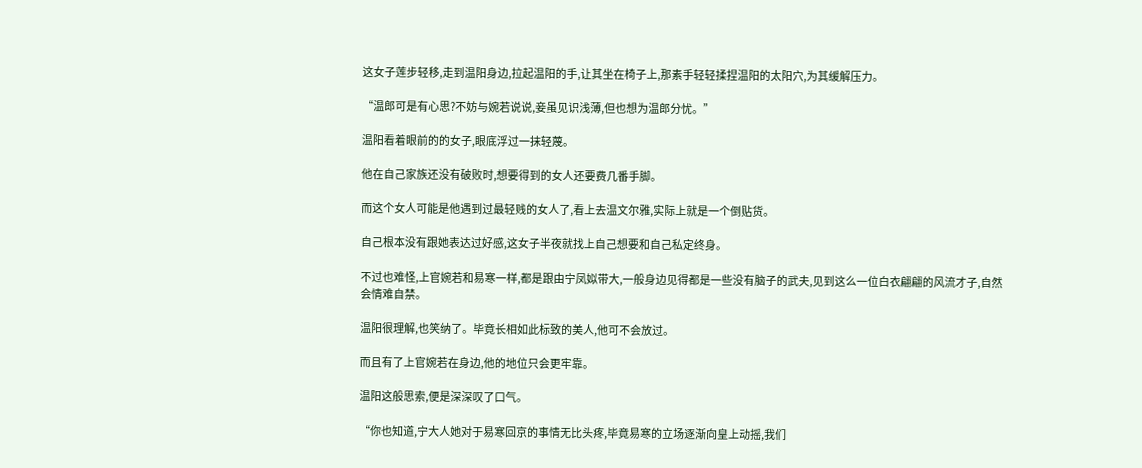这女子莲步轻移,走到温阳身边,拉起温阳的手,让其坐在椅子上,那素手轻轻揉捏温阳的太阳穴,为其缓解压力。

“温郎可是有心思?不妨与婉若说说,妾虽见识浅薄,但也想为温郎分忧。”

温阳看着眼前的的女子,眼底浮过一抹轻蔑。

他在自己家族还没有破败时,想要得到的女人还要费几番手脚。

而这个女人可能是他遇到过最轻贱的女人了,看上去温文尔雅,实际上就是一个倒贴货。

自己根本没有跟她表达过好感,这女子半夜就找上自己想要和自己私定终身。

不过也难怪,上官婉若和易寒一样,都是跟由宁凤姒带大,一般身边见得都是一些没有脑子的武夫,见到这么一位白衣翩翩的风流才子,自然会情难自禁。

温阳很理解,也笑纳了。毕竟长相如此标致的美人,他可不会放过。

而且有了上官婉若在身边,他的地位只会更牢靠。

温阳这般思索,便是深深叹了口气。

“你也知道,宁大人她对于易寒回京的事情无比头疼,毕竟易寒的立场逐渐向皇上动摇,我们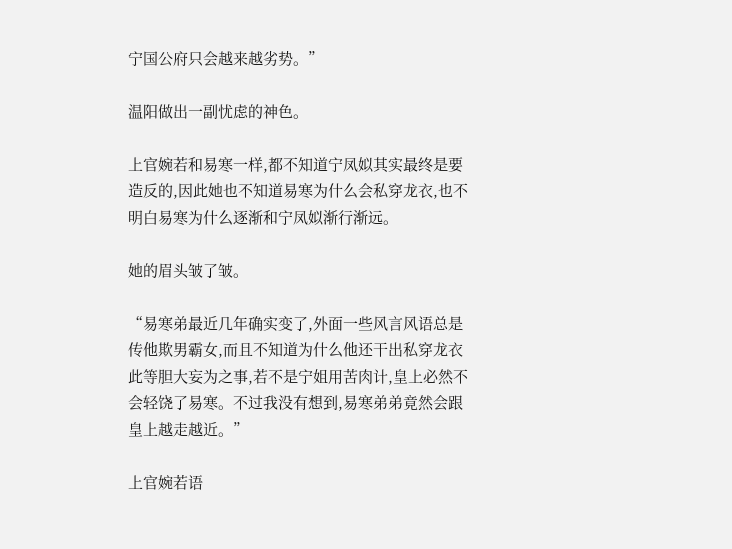宁国公府只会越来越劣势。”

温阳做出一副忧虑的神色。

上官婉若和易寒一样,都不知道宁凤姒其实最终是要造反的,因此她也不知道易寒为什么会私穿龙衣,也不明白易寒为什么逐渐和宁凤姒渐行渐远。

她的眉头皱了皱。

“易寒弟最近几年确实变了,外面一些风言风语总是传他欺男霸女,而且不知道为什么他还干出私穿龙衣此等胆大妄为之事,若不是宁姐用苦肉计,皇上必然不会轻饶了易寒。不过我没有想到,易寒弟弟竟然会跟皇上越走越近。”

上官婉若语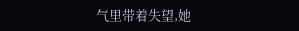气里带着失望,她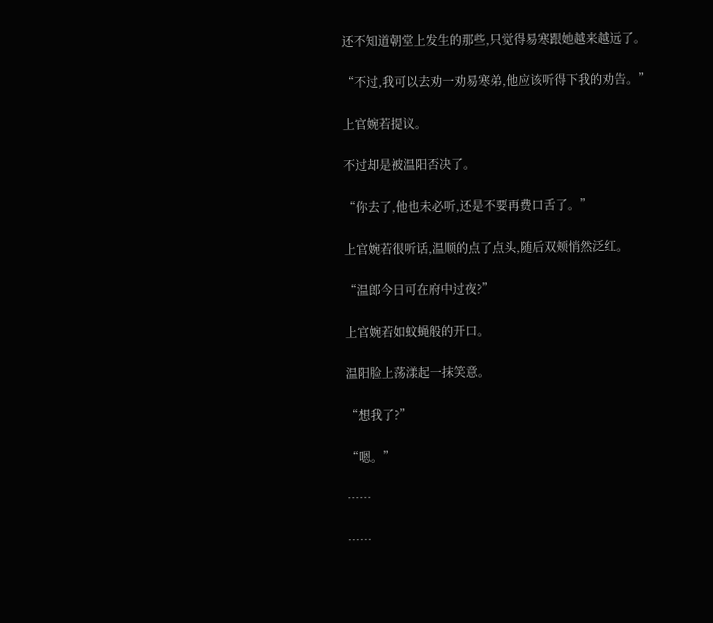还不知道朝堂上发生的那些,只觉得易寒跟她越来越远了。

“不过,我可以去劝一劝易寒弟,他应该听得下我的劝告。”

上官婉若提议。

不过却是被温阳否决了。

“你去了,他也未必听,还是不要再费口舌了。”

上官婉若很听话,温顺的点了点头,随后双颊悄然泛红。

“温郎今日可在府中过夜?”

上官婉若如蚊蝇般的开口。

温阳脸上荡漾起一抹笑意。

“想我了?”

“嗯。”

……

……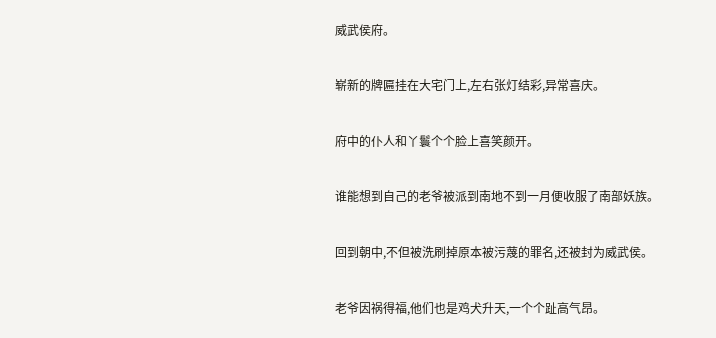威武侯府。

崭新的牌匾挂在大宅门上,左右张灯结彩,异常喜庆。

府中的仆人和丫鬟个个脸上喜笑颜开。

谁能想到自己的老爷被派到南地不到一月便收服了南部妖族。

回到朝中,不但被洗刷掉原本被污蔑的罪名,还被封为威武侯。

老爷因祸得福,他们也是鸡犬升天,一个个趾高气昂。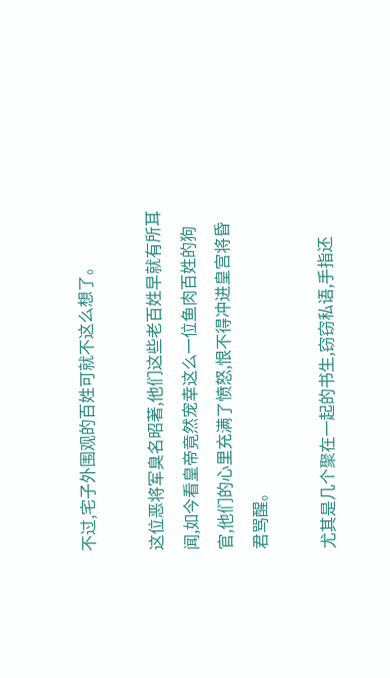不过,宅子外围观的百姓可就不这么想了。

这位恶将军臭名昭著,他们这些老百姓早就有所耳闻,如今看皇帝竟然宠幸这么一位鱼肉百姓的狗官,他们的心里充满了愤怒,恨不得冲进皇宫将昏君骂醒。

尤其是几个聚在一起的书生,窃窃私语,手指还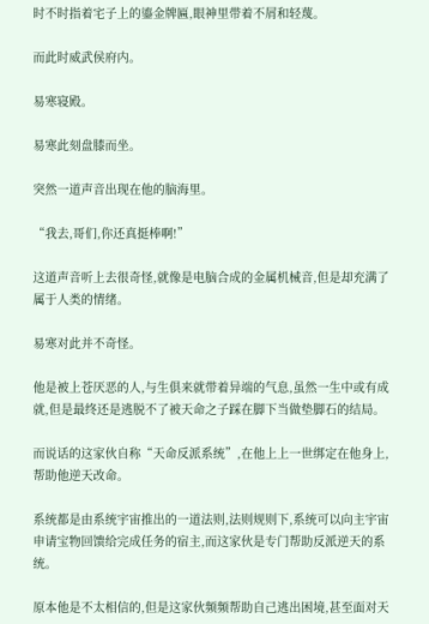时不时指着宅子上的鎏金牌匾,眼神里带着不屑和轻蔑。

而此时威武侯府内。

易寒寝殿。

易寒此刻盘膝而坐。

突然一道声音出现在他的脑海里。

“我去,哥们,你还真挺棒啊!”

这道声音听上去很奇怪,就像是电脑合成的金属机械音,但是却充满了属于人类的情绪。

易寒对此并不奇怪。

他是被上苍厌恶的人,与生俱来就带着异端的气息,虽然一生中或有成就,但是最终还是逃脱不了被天命之子踩在脚下当做垫脚石的结局。

而说话的这家伙自称“天命反派系统”,在他上上一世绑定在他身上,帮助他逆天改命。

系统都是由系统宇宙推出的一道法则,法则规则下,系统可以向主宇宙申请宝物回馈给完成任务的宿主,而这家伙是专门帮助反派逆天的系统。

原本他是不太相信的,但是这家伙频频帮助自己逃出困境,甚至面对天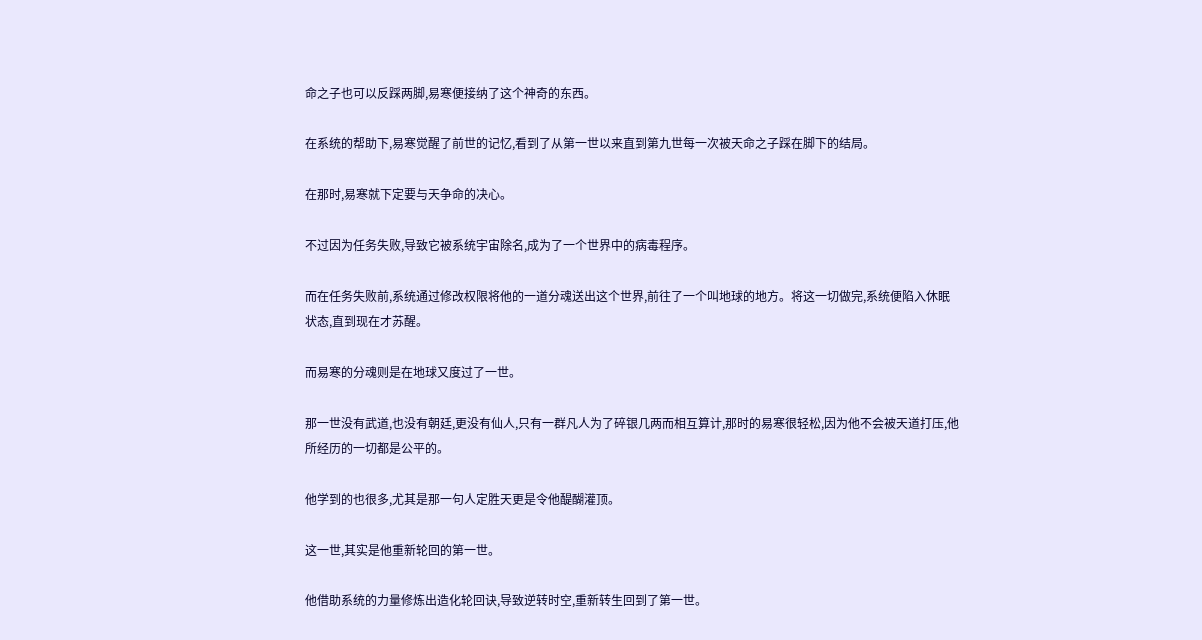命之子也可以反踩两脚,易寒便接纳了这个神奇的东西。

在系统的帮助下,易寒觉醒了前世的记忆,看到了从第一世以来直到第九世每一次被天命之子踩在脚下的结局。

在那时,易寒就下定要与天争命的决心。

不过因为任务失败,导致它被系统宇宙除名,成为了一个世界中的病毒程序。

而在任务失败前,系统通过修改权限将他的一道分魂送出这个世界,前往了一个叫地球的地方。将这一切做完,系统便陷入休眠状态,直到现在才苏醒。

而易寒的分魂则是在地球又度过了一世。

那一世没有武道,也没有朝廷,更没有仙人,只有一群凡人为了碎银几两而相互算计,那时的易寒很轻松,因为他不会被天道打压,他所经历的一切都是公平的。

他学到的也很多,尤其是那一句人定胜天更是令他醍醐灌顶。

这一世,其实是他重新轮回的第一世。

他借助系统的力量修炼出造化轮回诀,导致逆转时空,重新转生回到了第一世。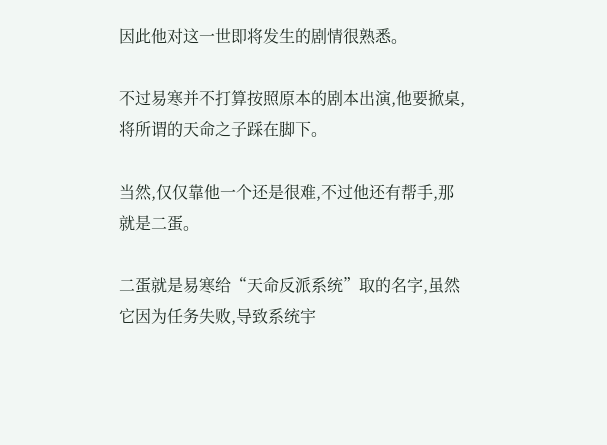因此他对这一世即将发生的剧情很熟悉。

不过易寒并不打算按照原本的剧本出演,他要掀桌,将所谓的天命之子踩在脚下。

当然,仅仅靠他一个还是很难,不过他还有帮手,那就是二蛋。

二蛋就是易寒给“天命反派系统”取的名字,虽然它因为任务失败,导致系统宇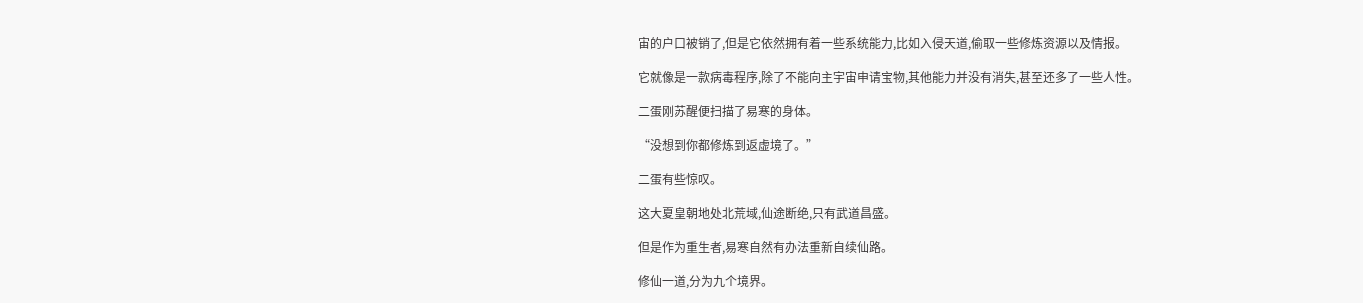宙的户口被销了,但是它依然拥有着一些系统能力,比如入侵天道,偷取一些修炼资源以及情报。

它就像是一款病毒程序,除了不能向主宇宙申请宝物,其他能力并没有消失,甚至还多了一些人性。

二蛋刚苏醒便扫描了易寒的身体。

“没想到你都修炼到返虚境了。”

二蛋有些惊叹。

这大夏皇朝地处北荒域,仙途断绝,只有武道昌盛。

但是作为重生者,易寒自然有办法重新自续仙路。

修仙一道,分为九个境界。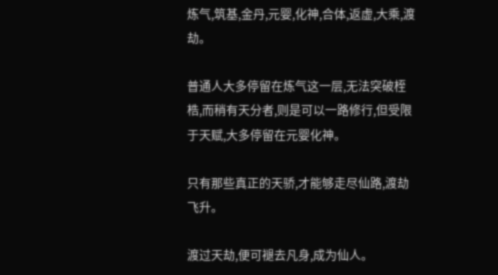炼气,筑基,金丹,元婴,化神,合体,返虚,大乘,渡劫。

普通人大多停留在炼气这一层,无法突破桎梏,而稍有天分者,则是可以一路修行,但受限于天赋,大多停留在元婴化神。

只有那些真正的天骄,才能够走尽仙路,渡劫飞升。

渡过天劫,便可褪去凡身,成为仙人。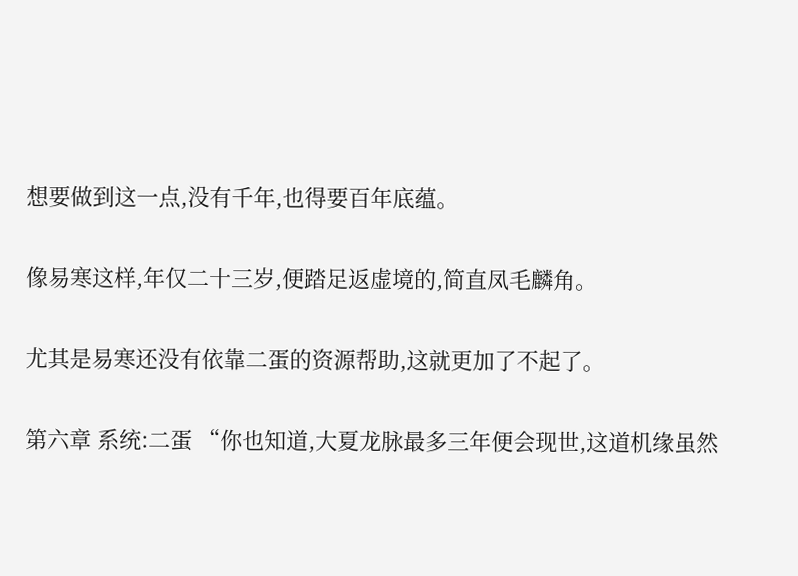想要做到这一点,没有千年,也得要百年底蕴。

像易寒这样,年仅二十三岁,便踏足返虚境的,简直凤毛麟角。

尤其是易寒还没有依靠二蛋的资源帮助,这就更加了不起了。

第六章 系统:二蛋 “你也知道,大夏龙脉最多三年便会现世,这道机缘虽然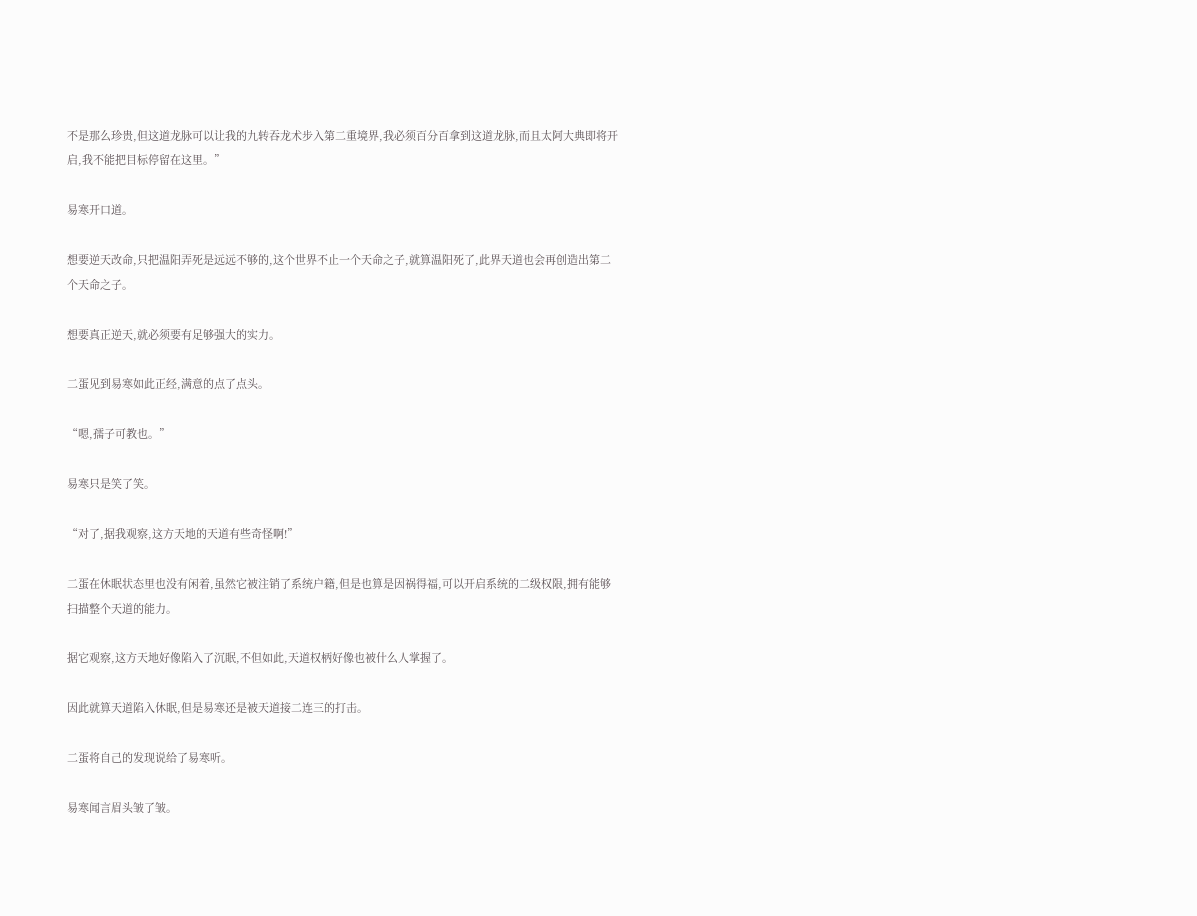不是那么珍贵,但这道龙脉可以让我的九转吞龙术步入第二重境界,我必须百分百拿到这道龙脉,而且太阿大典即将开启,我不能把目标停留在这里。”

易寒开口道。

想要逆天改命,只把温阳弄死是远远不够的,这个世界不止一个天命之子,就算温阳死了,此界天道也会再创造出第二个天命之子。

想要真正逆天,就必须要有足够强大的实力。

二蛋见到易寒如此正经,满意的点了点头。

“嗯,孺子可教也。”

易寒只是笑了笑。

“对了,据我观察,这方天地的天道有些奇怪啊!”

二蛋在休眠状态里也没有闲着,虽然它被注销了系统户籍,但是也算是因祸得福,可以开启系统的二级权限,拥有能够扫描整个天道的能力。

据它观察,这方天地好像陷入了沉眠,不但如此,天道权柄好像也被什么人掌握了。

因此就算天道陷入休眠,但是易寒还是被天道接二连三的打击。

二蛋将自己的发现说给了易寒听。

易寒闻言眉头皱了皱。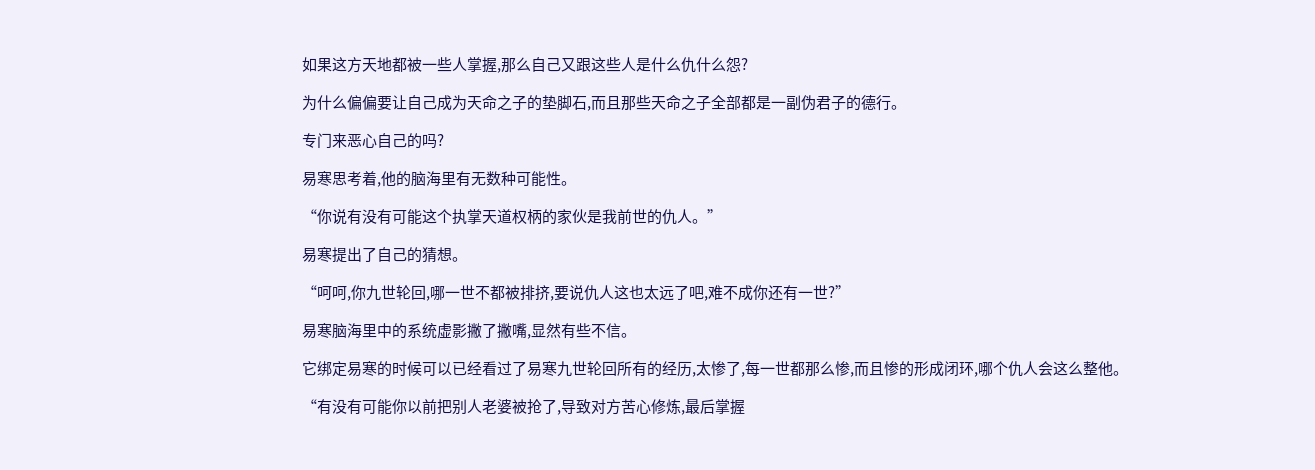如果这方天地都被一些人掌握,那么自己又跟这些人是什么仇什么怨?

为什么偏偏要让自己成为天命之子的垫脚石,而且那些天命之子全部都是一副伪君子的德行。

专门来恶心自己的吗?

易寒思考着,他的脑海里有无数种可能性。

“你说有没有可能这个执掌天道权柄的家伙是我前世的仇人。”

易寒提出了自己的猜想。

“呵呵,你九世轮回,哪一世不都被排挤,要说仇人这也太远了吧,难不成你还有一世?”

易寒脑海里中的系统虚影撇了撇嘴,显然有些不信。

它绑定易寒的时候可以已经看过了易寒九世轮回所有的经历,太惨了,每一世都那么惨,而且惨的形成闭环,哪个仇人会这么整他。

“有没有可能你以前把别人老婆被抢了,导致对方苦心修炼,最后掌握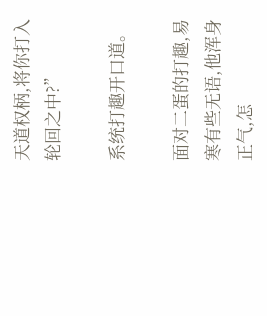天道权柄,将你打入轮回之中?”

系统打趣开口道。

面对二蛋的打趣,易寒有些无语,他浑身正气,怎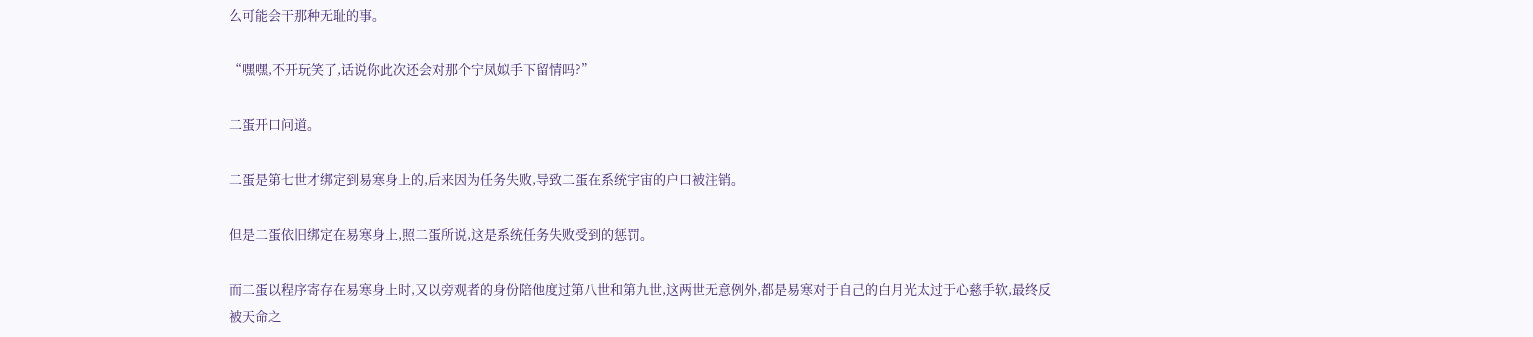么可能会干那种无耻的事。

“嘿嘿,不开玩笑了,话说你此次还会对那个宁凤姒手下留情吗?”

二蛋开口问道。

二蛋是第七世才绑定到易寒身上的,后来因为任务失败,导致二蛋在系统宇宙的户口被注销。

但是二蛋依旧绑定在易寒身上,照二蛋所说,这是系统任务失败受到的惩罚。

而二蛋以程序寄存在易寒身上时,又以旁观者的身份陪他度过第八世和第九世,这两世无意例外,都是易寒对于自己的白月光太过于心慈手软,最终反被天命之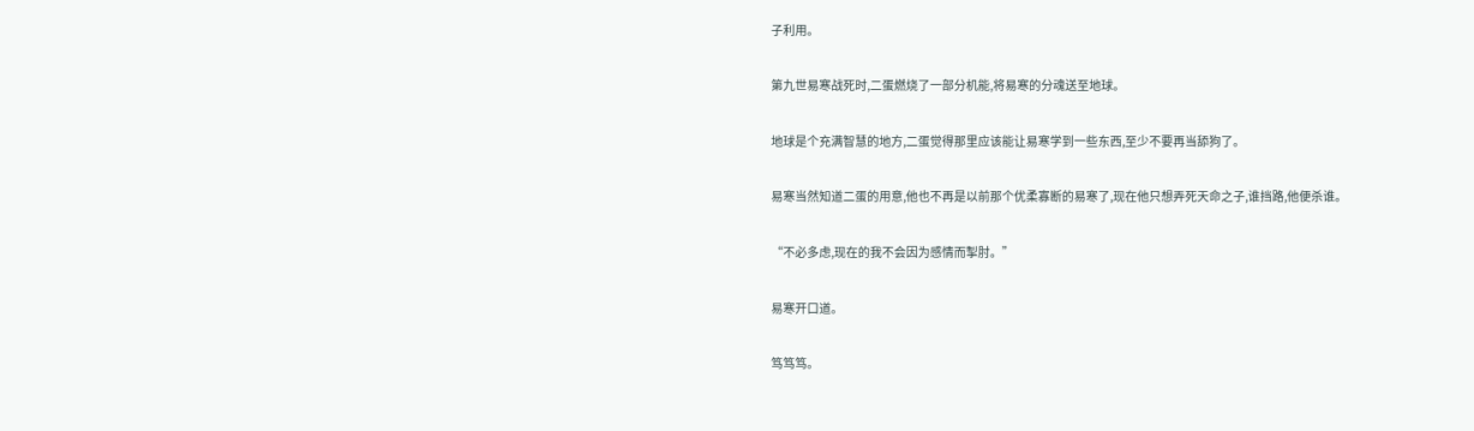子利用。

第九世易寒战死时,二蛋燃烧了一部分机能,将易寒的分魂送至地球。

地球是个充满智慧的地方,二蛋觉得那里应该能让易寒学到一些东西,至少不要再当舔狗了。

易寒当然知道二蛋的用意,他也不再是以前那个优柔寡断的易寒了,现在他只想弄死天命之子,谁挡路,他便杀谁。

“不必多虑,现在的我不会因为感情而掣肘。”

易寒开口道。

笃笃笃。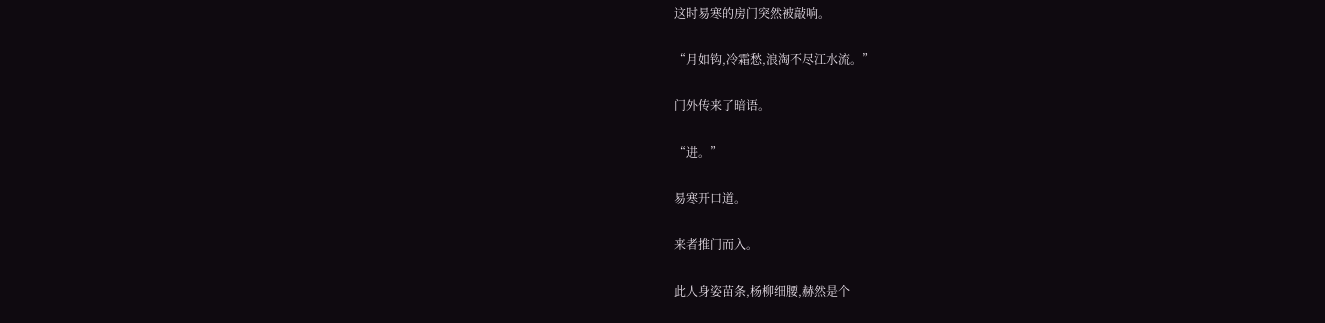这时易寒的房门突然被敲响。

“月如钩,冷霜愁,浪淘不尽江水流。”

门外传来了暗语。

“进。”

易寒开口道。

来者推门而入。

此人身姿苗条,杨柳细腰,赫然是个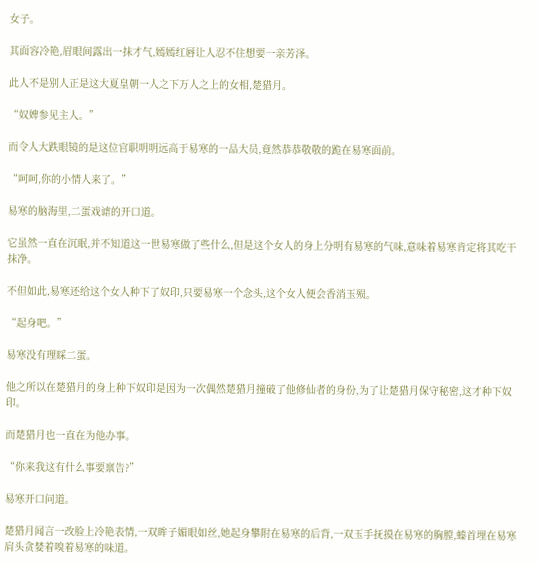女子。

其面容冷艳,眉眼间露出一抹才气,嫣嫣红唇让人忍不住想要一亲芳泽。

此人不是别人正是这大夏皇朝一人之下万人之上的女相,楚猎月。

“奴婢参见主人。”

而令人大跌眼镜的是这位官职明明远高于易寒的一品大员,竟然恭恭敬敬的跪在易寒面前。

“呵呵,你的小情人来了。”

易寒的脑海里,二蛋戏谑的开口道。

它虽然一直在沉眠,并不知道这一世易寒做了些什么,但是这个女人的身上分明有易寒的气味,意味着易寒肯定将其吃干抹净。

不但如此,易寒还给这个女人种下了奴印,只要易寒一个念头,这个女人便会香消玉殒。

“起身吧。”

易寒没有理睬二蛋。

他之所以在楚猎月的身上种下奴印是因为一次偶然楚猎月撞破了他修仙者的身份,为了让楚猎月保守秘密,这才种下奴印。

而楚猎月也一直在为他办事。

“你来我这有什么事要禀告?”

易寒开口问道。

楚猎月闻言一改脸上冷艳表情,一双眸子媚眼如丝,她起身攀附在易寒的后背,一双玉手抚摸在易寒的胸膛,螓首埋在易寒肩头贪婪着嗅着易寒的味道。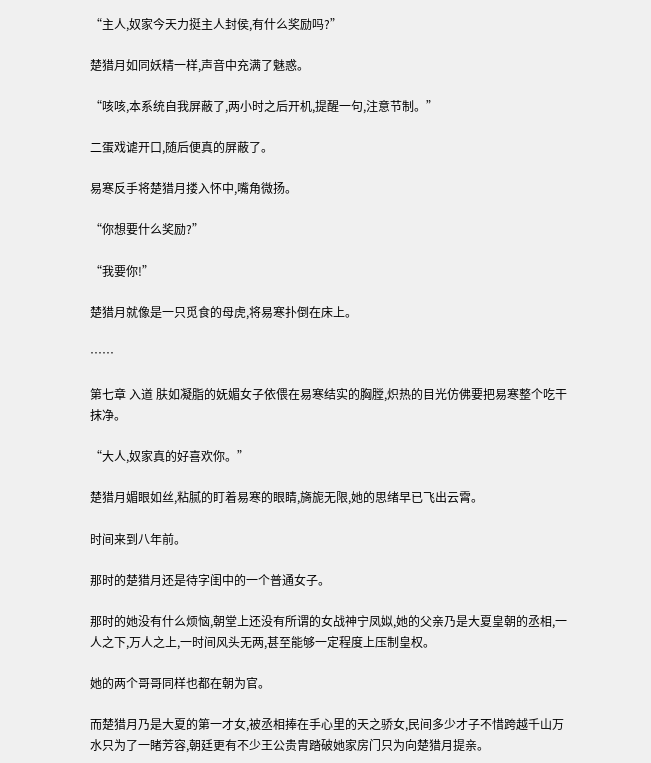“主人,奴家今天力挺主人封侯,有什么奖励吗?”

楚猎月如同妖精一样,声音中充满了魅惑。

“咳咳,本系统自我屏蔽了,两小时之后开机,提醒一句,注意节制。”

二蛋戏谑开口,随后便真的屏蔽了。

易寒反手将楚猎月搂入怀中,嘴角微扬。

“你想要什么奖励?”

“我要你!”

楚猎月就像是一只觅食的母虎,将易寒扑倒在床上。

……

第七章 入道 肤如凝脂的妩媚女子依偎在易寒结实的胸膛,炽热的目光仿佛要把易寒整个吃干抹净。

“大人,奴家真的好喜欢你。”

楚猎月媚眼如丝,粘腻的盯着易寒的眼睛,旖旎无限,她的思绪早已飞出云霄。

时间来到八年前。

那时的楚猎月还是待字闺中的一个普通女子。

那时的她没有什么烦恼,朝堂上还没有所谓的女战神宁凤姒,她的父亲乃是大夏皇朝的丞相,一人之下,万人之上,一时间风头无两,甚至能够一定程度上压制皇权。

她的两个哥哥同样也都在朝为官。

而楚猎月乃是大夏的第一才女,被丞相捧在手心里的天之骄女,民间多少才子不惜跨越千山万水只为了一睹芳容,朝廷更有不少王公贵胄踏破她家房门只为向楚猎月提亲。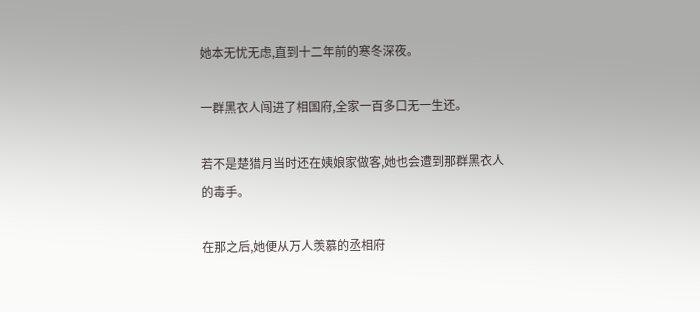她本无忧无虑,直到十二年前的寒冬深夜。

一群黑衣人闯进了相国府,全家一百多口无一生还。

若不是楚猎月当时还在姨娘家做客,她也会遭到那群黑衣人的毒手。

在那之后,她便从万人羡慕的丞相府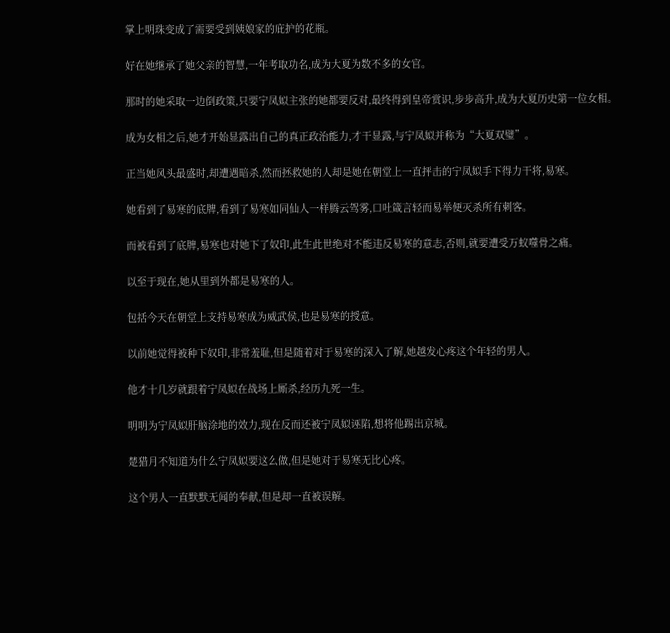掌上明珠变成了需要受到姨娘家的庇护的花瓶。

好在她继承了她父亲的智慧,一年考取功名,成为大夏为数不多的女官。

那时的她采取一边倒政策,只要宁凤姒主张的她都要反对,最终得到皇帝赏识,步步高升,成为大夏历史第一位女相。

成为女相之后,她才开始显露出自己的真正政治能力,才干显露,与宁凤姒并称为“大夏双璧”。

正当她风头最盛时,却遭遇暗杀,然而拯救她的人却是她在朝堂上一直抨击的宁凤姒手下得力干将,易寒。

她看到了易寒的底牌,看到了易寒如同仙人一样腾云驾雾,口吐箴言轻而易举便灭杀所有刺客。

而被看到了底牌,易寒也对她下了奴印,此生此世绝对不能违反易寒的意志,否则,就要遭受万蚁噬骨之痛。

以至于现在,她从里到外都是易寒的人。

包括今天在朝堂上支持易寒成为威武侯,也是易寒的授意。

以前她觉得被种下奴印,非常羞耻,但是随着对于易寒的深入了解,她越发心疼这个年轻的男人。

他才十几岁就跟着宁凤姒在战场上厮杀,经历九死一生。

明明为宁凤姒肝脑涂地的效力,现在反而还被宁凤姒诬陷,想将他踢出京城。

楚猎月不知道为什么宁凤姒要这么做,但是她对于易寒无比心疼。

这个男人一直默默无闻的奉献,但是却一直被误解。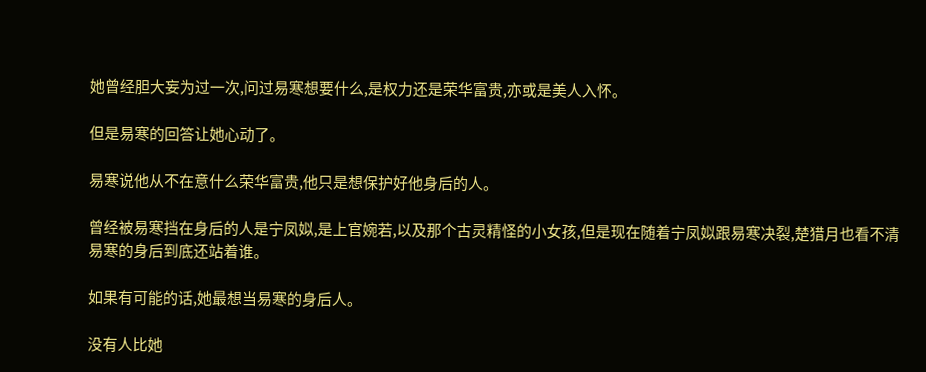她曾经胆大妄为过一次,问过易寒想要什么,是权力还是荣华富贵,亦或是美人入怀。

但是易寒的回答让她心动了。

易寒说他从不在意什么荣华富贵,他只是想保护好他身后的人。

曾经被易寒挡在身后的人是宁凤姒,是上官婉若,以及那个古灵精怪的小女孩,但是现在随着宁凤姒跟易寒决裂,楚猎月也看不清易寒的身后到底还站着谁。

如果有可能的话,她最想当易寒的身后人。

没有人比她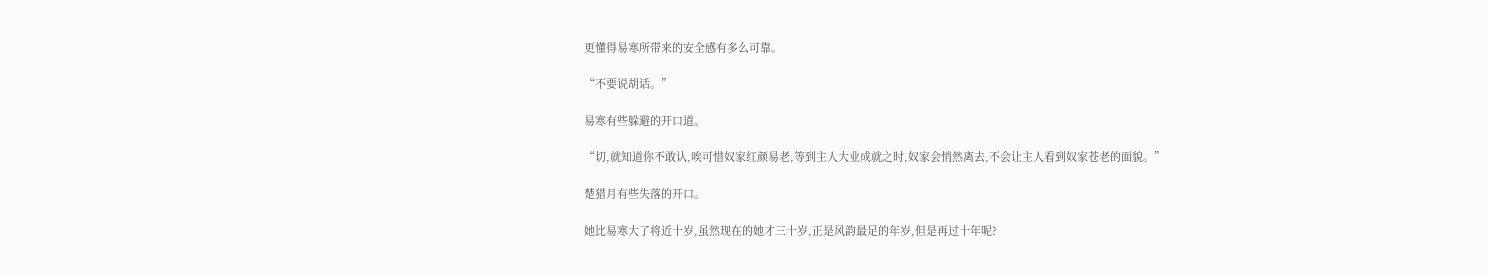更懂得易寒所带来的安全感有多么可靠。

“不要说胡话。”

易寒有些躲避的开口道。

“切,就知道你不敢认,唉可惜奴家红颜易老,等到主人大业成就之时,奴家会悄然离去,不会让主人看到奴家苍老的面貌。”

楚猎月有些失落的开口。

她比易寒大了将近十岁,虽然现在的她才三十岁,正是风韵最足的年岁,但是再过十年呢?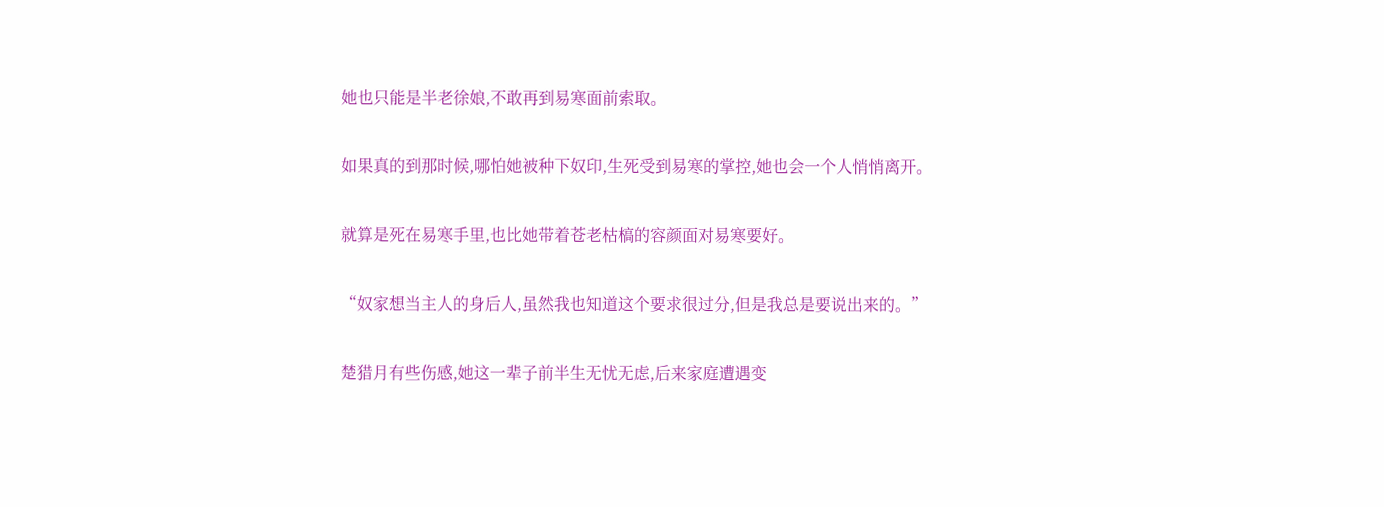她也只能是半老徐娘,不敢再到易寒面前索取。

如果真的到那时候,哪怕她被种下奴印,生死受到易寒的掌控,她也会一个人悄悄离开。

就算是死在易寒手里,也比她带着苍老枯槁的容颜面对易寒要好。

“奴家想当主人的身后人,虽然我也知道这个要求很过分,但是我总是要说出来的。”

楚猎月有些伤感,她这一辈子前半生无忧无虑,后来家庭遭遇变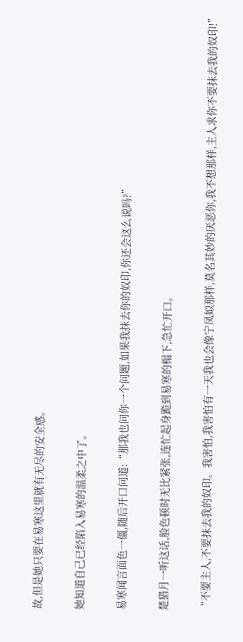故,但是她只要在易寒这里就有无尽的安全感。

她知道自己已经陷入易寒的温柔之中了。

易寒闻言面色一僵,随后开口问道:“那我也问你一个问题,如果我抹去你的奴印,你还会这么说吗?”

楚猎月一听这话,脸色顿时无比紧张,连忙起身跪到易寒的榻下,急忙开口。

“不要主人,不要抹去我的奴印。我害怕,我害怕有一天我也会像宁凤姒那样,莫名其妙的厌恶你,我不想那样,主人求你不要抹去我的奴印!”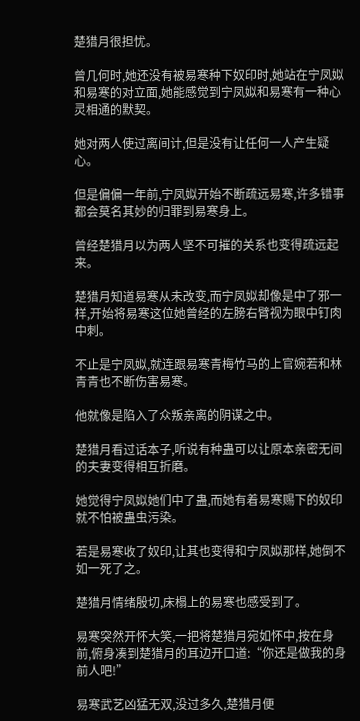楚猎月很担忧。

曾几何时,她还没有被易寒种下奴印时,她站在宁凤姒和易寒的对立面,她能感觉到宁凤姒和易寒有一种心灵相通的默契。

她对两人使过离间计,但是没有让任何一人产生疑心。

但是偏偏一年前,宁凤姒开始不断疏远易寒,许多错事都会莫名其妙的归罪到易寒身上。

曾经楚猎月以为两人坚不可摧的关系也变得疏远起来。

楚猎月知道易寒从未改变,而宁凤姒却像是中了邪一样,开始将易寒这位她曾经的左膀右臂视为眼中钉肉中刺。

不止是宁凤姒,就连跟易寒青梅竹马的上官婉若和林青青也不断伤害易寒。

他就像是陷入了众叛亲离的阴谋之中。

楚猎月看过话本子,听说有种蛊可以让原本亲密无间的夫妻变得相互折磨。

她觉得宁凤姒她们中了蛊,而她有着易寒赐下的奴印就不怕被蛊虫污染。

若是易寒收了奴印,让其也变得和宁凤姒那样,她倒不如一死了之。

楚猎月情绪殷切,床榻上的易寒也感受到了。

易寒突然开怀大笑,一把将楚猎月宛如怀中,按在身前,俯身凑到楚猎月的耳边开口道:“你还是做我的身前人吧!”

易寒武艺凶猛无双,没过多久,楚猎月便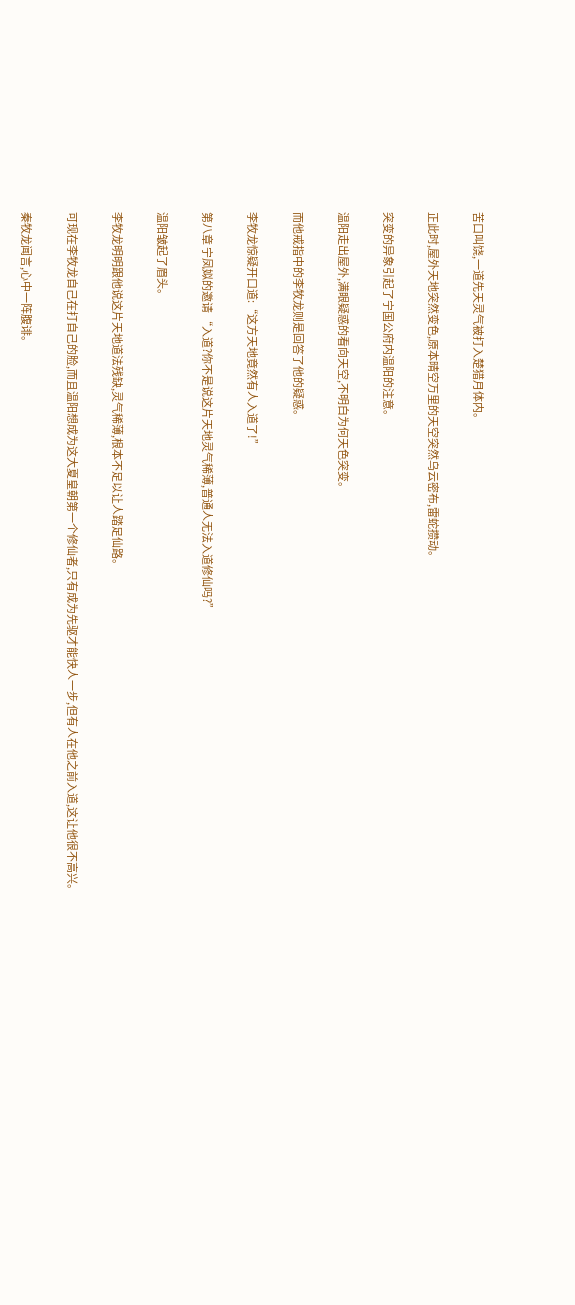苦口叫饶,一道先天灵气被打入楚猎月体内。

正此时,屋外天地突然变色,原本晴空万里的天空突然乌云密布,雷蛇攒动。

突变的异象引起了宁国公府内温阳的注意。

温阳走出屋外,满眼疑惑的看向天空,不明白为何天色突变。

而他戒指中的李牧龙则是回答了他的疑惑。

李牧龙惊疑开口道:“这方天地竟然有人入道了!”

第八章 宁凤姒的邀请 “入道?你不是说这片天地灵气稀薄,普通人无法入道修仙吗?”

温阳皱起了眉头。

李牧龙明明跟他说这片天地道法残缺,灵气稀薄,根本不足以让人踏足仙路。

可现在李牧龙自己在打自己的脸,而且温阳想成为这大夏皇朝第一个修仙者,只有成为先驱才能快人一步,但有人在他之前入道,这让他很不高兴。

秦牧龙闻言,心中一阵腹诽。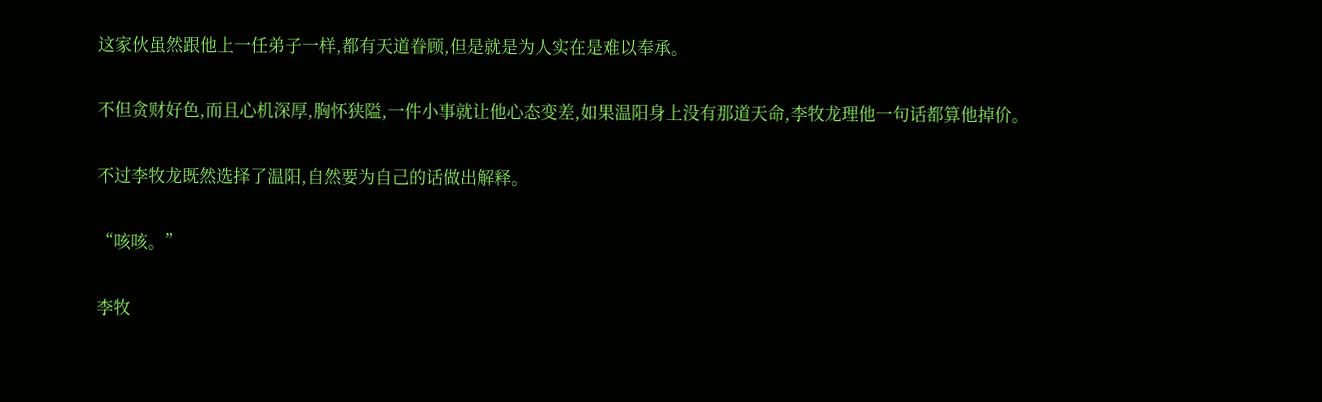这家伙虽然跟他上一任弟子一样,都有天道眷顾,但是就是为人实在是难以奉承。

不但贪财好色,而且心机深厚,胸怀狭隘,一件小事就让他心态变差,如果温阳身上没有那道天命,李牧龙理他一句话都算他掉价。

不过李牧龙既然选择了温阳,自然要为自己的话做出解释。

“咳咳。”

李牧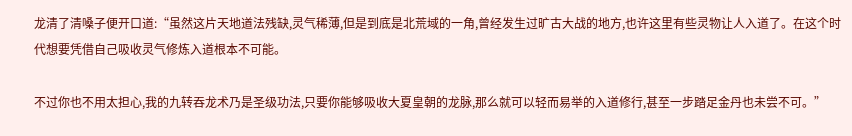龙清了清嗓子便开口道:“虽然这片天地道法残缺,灵气稀薄,但是到底是北荒域的一角,曾经发生过旷古大战的地方,也许这里有些灵物让人入道了。在这个时代想要凭借自己吸收灵气修炼入道根本不可能。

不过你也不用太担心,我的九转吞龙术乃是圣级功法,只要你能够吸收大夏皇朝的龙脉,那么就可以轻而易举的入道修行,甚至一步踏足金丹也未尝不可。”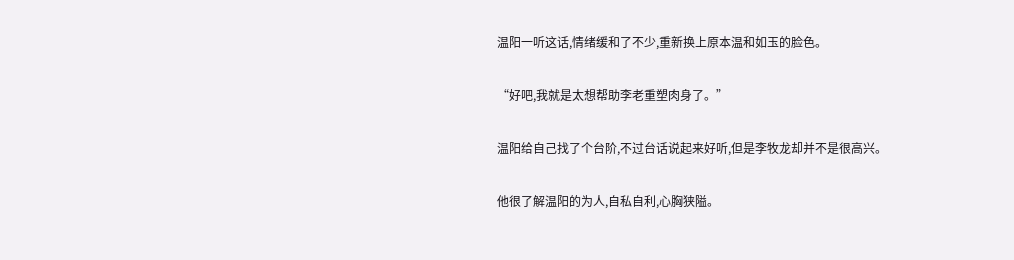温阳一听这话,情绪缓和了不少,重新换上原本温和如玉的脸色。

“好吧,我就是太想帮助李老重塑肉身了。”

温阳给自己找了个台阶,不过台话说起来好听,但是李牧龙却并不是很高兴。

他很了解温阳的为人,自私自利,心胸狭隘。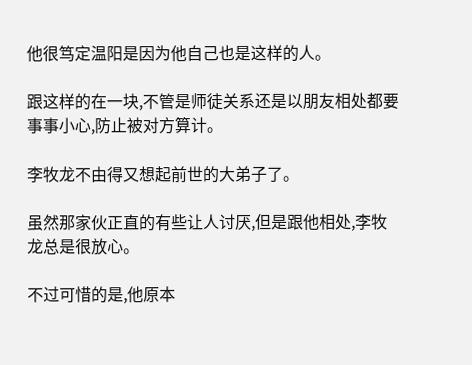他很笃定温阳是因为他自己也是这样的人。

跟这样的在一块,不管是师徒关系还是以朋友相处都要事事小心,防止被对方算计。

李牧龙不由得又想起前世的大弟子了。

虽然那家伙正直的有些让人讨厌,但是跟他相处,李牧龙总是很放心。

不过可惜的是,他原本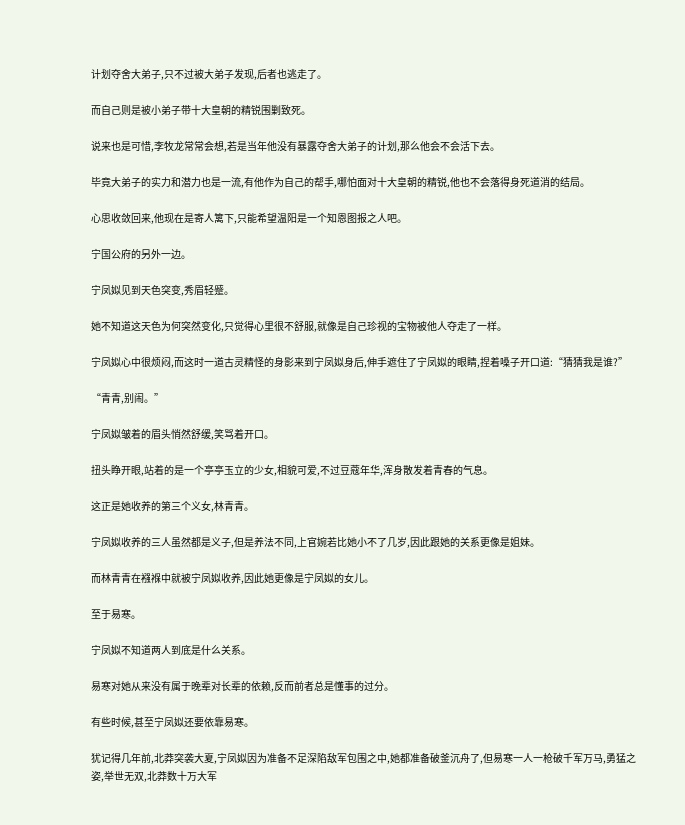计划夺舍大弟子,只不过被大弟子发现,后者也逃走了。

而自己则是被小弟子带十大皇朝的精锐围剿致死。

说来也是可惜,李牧龙常常会想,若是当年他没有暴露夺舍大弟子的计划,那么他会不会活下去。

毕竟大弟子的实力和潜力也是一流,有他作为自己的帮手,哪怕面对十大皇朝的精锐,他也不会落得身死道消的结局。

心思收敛回来,他现在是寄人篱下,只能希望温阳是一个知恩图报之人吧。

宁国公府的另外一边。

宁凤姒见到天色突变,秀眉轻蹙。

她不知道这天色为何突然变化,只觉得心里很不舒服,就像是自己珍视的宝物被他人夺走了一样。

宁凤姒心中很烦闷,而这时一道古灵精怪的身影来到宁凤姒身后,伸手遮住了宁凤姒的眼睛,捏着嗓子开口道:“猜猜我是谁?”

“青青,别闹。”

宁凤姒皱着的眉头悄然舒缓,笑骂着开口。

扭头睁开眼,站着的是一个亭亭玉立的少女,相貌可爱,不过豆蔻年华,浑身散发着青春的气息。

这正是她收养的第三个义女,林青青。

宁凤姒收养的三人虽然都是义子,但是养法不同,上官婉若比她小不了几岁,因此跟她的关系更像是姐妹。

而林青青在襁褓中就被宁凤姒收养,因此她更像是宁凤姒的女儿。

至于易寒。

宁凤姒不知道两人到底是什么关系。

易寒对她从来没有属于晚辈对长辈的依赖,反而前者总是懂事的过分。

有些时候,甚至宁凤姒还要依靠易寒。

犹记得几年前,北莽突袭大夏,宁凤姒因为准备不足深陷敌军包围之中,她都准备破釜沉舟了,但易寒一人一枪破千军万马,勇猛之姿,举世无双,北莽数十万大军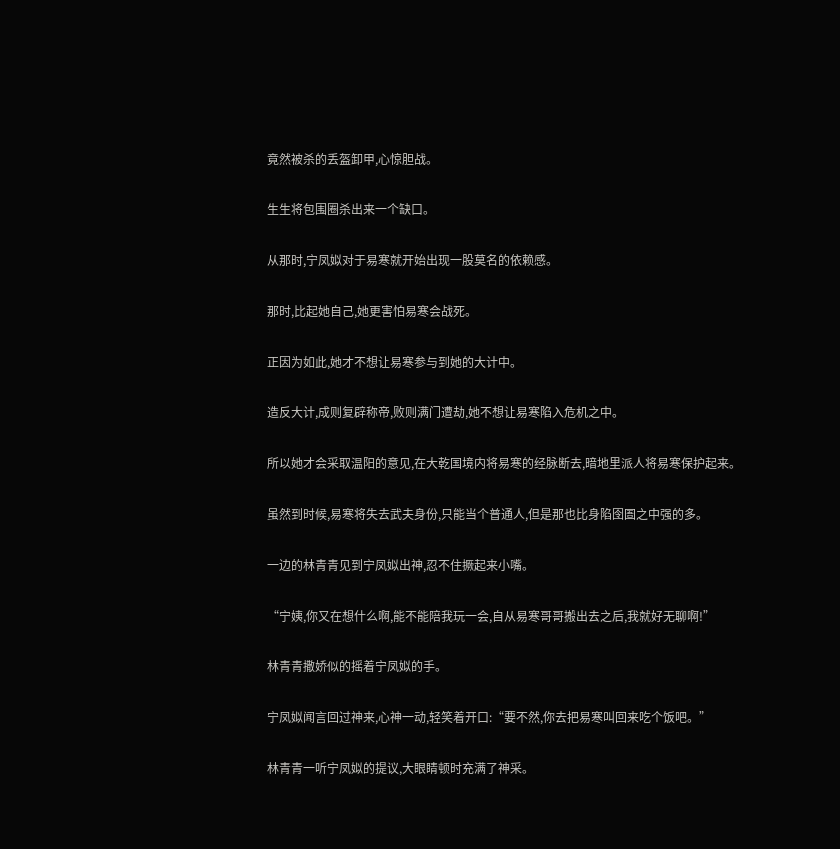竟然被杀的丢盔卸甲,心惊胆战。

生生将包围圈杀出来一个缺口。

从那时,宁凤姒对于易寒就开始出现一股莫名的依赖感。

那时,比起她自己,她更害怕易寒会战死。

正因为如此,她才不想让易寒参与到她的大计中。

造反大计,成则复辟称帝,败则满门遭劫,她不想让易寒陷入危机之中。

所以她才会采取温阳的意见,在大乾国境内将易寒的经脉断去,暗地里派人将易寒保护起来。

虽然到时候,易寒将失去武夫身份,只能当个普通人,但是那也比身陷囹圄之中强的多。

一边的林青青见到宁凤姒出神,忍不住撅起来小嘴。

“宁姨,你又在想什么啊,能不能陪我玩一会,自从易寒哥哥搬出去之后,我就好无聊啊!”

林青青撒娇似的摇着宁凤姒的手。

宁凤姒闻言回过神来,心神一动,轻笑着开口:“要不然,你去把易寒叫回来吃个饭吧。”

林青青一听宁凤姒的提议,大眼睛顿时充满了神采。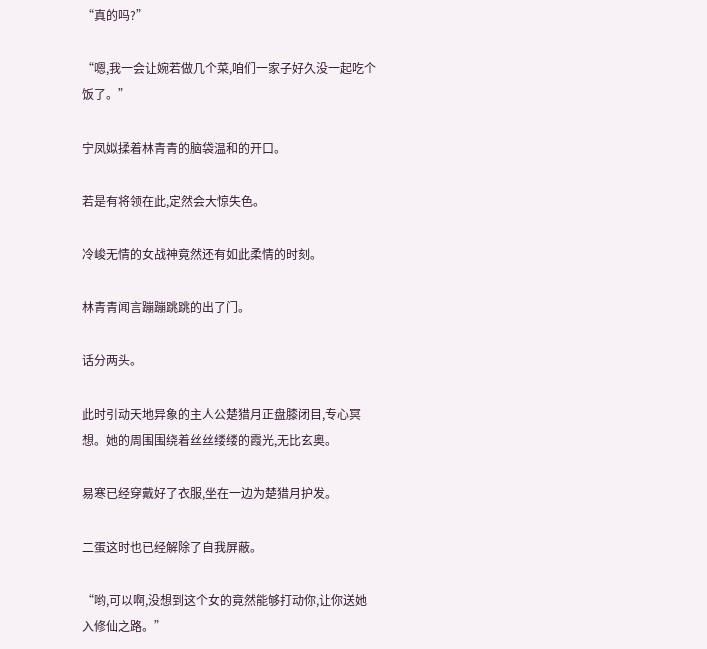“真的吗?”

“嗯,我一会让婉若做几个菜,咱们一家子好久没一起吃个饭了。”

宁凤姒揉着林青青的脑袋温和的开口。

若是有将领在此,定然会大惊失色。

冷峻无情的女战神竟然还有如此柔情的时刻。

林青青闻言蹦蹦跳跳的出了门。

话分两头。

此时引动天地异象的主人公楚猎月正盘膝闭目,专心冥想。她的周围围绕着丝丝缕缕的霞光,无比玄奥。

易寒已经穿戴好了衣服,坐在一边为楚猎月护发。

二蛋这时也已经解除了自我屏蔽。

“哟,可以啊,没想到这个女的竟然能够打动你,让你送她入修仙之路。”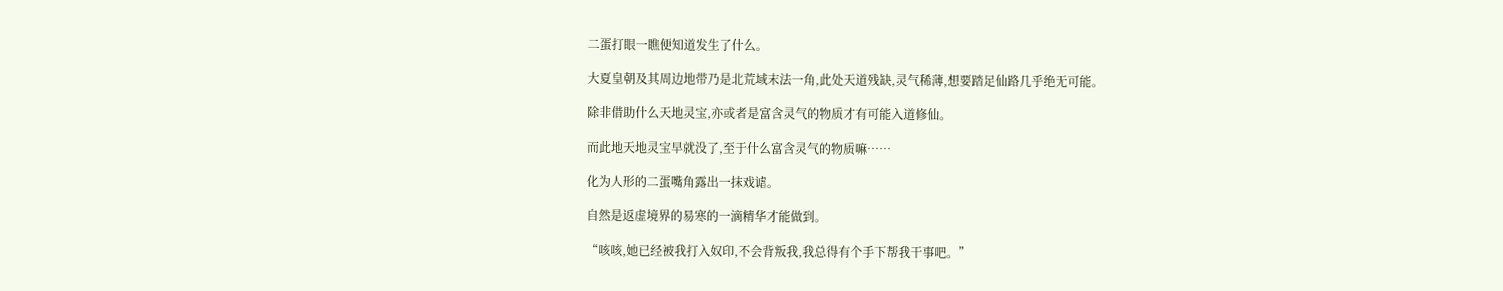二蛋打眼一瞧便知道发生了什么。

大夏皇朝及其周边地带乃是北荒域末法一角,此处天道残缺,灵气稀薄,想要踏足仙路几乎绝无可能。

除非借助什么天地灵宝,亦或者是富含灵气的物质才有可能入道修仙。

而此地天地灵宝早就没了,至于什么富含灵气的物质嘛……

化为人形的二蛋嘴角露出一抹戏谑。

自然是返虚境界的易寒的一滴精华才能做到。

“咳咳,她已经被我打入奴印,不会背叛我,我总得有个手下帮我干事吧。”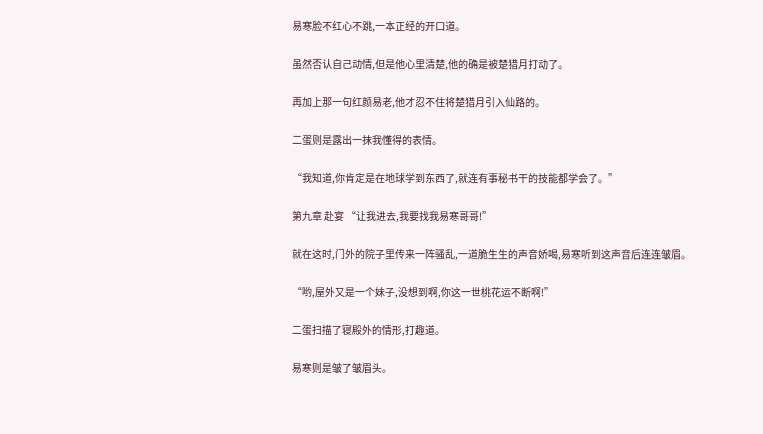易寒脸不红心不跳,一本正经的开口道。

虽然否认自己动情,但是他心里清楚,他的确是被楚猎月打动了。

再加上那一句红颜易老,他才忍不住将楚猎月引入仙路的。

二蛋则是露出一抹我懂得的表情。

“我知道,你肯定是在地球学到东西了,就连有事秘书干的技能都学会了。”

第九章 赴宴 “让我进去,我要找我易寒哥哥!”

就在这时,门外的院子里传来一阵骚乱,一道脆生生的声音娇喝,易寒听到这声音后连连皱眉。

“哟,屋外又是一个妹子,没想到啊,你这一世桃花运不断啊!”

二蛋扫描了寝殿外的情形,打趣道。

易寒则是皱了皱眉头。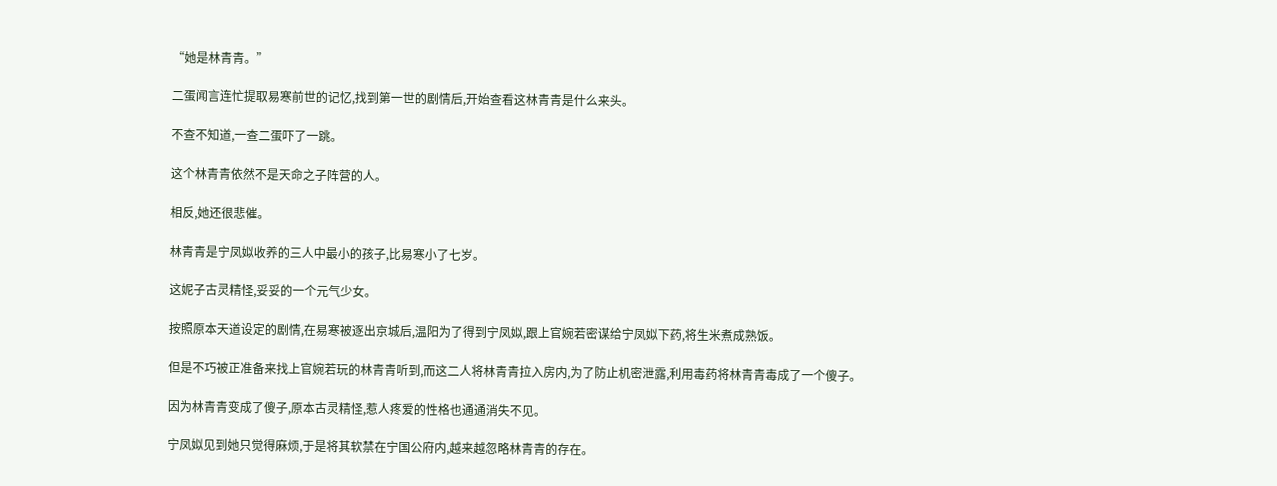“她是林青青。”

二蛋闻言连忙提取易寒前世的记忆,找到第一世的剧情后,开始查看这林青青是什么来头。

不查不知道,一查二蛋吓了一跳。

这个林青青依然不是天命之子阵营的人。

相反,她还很悲催。

林青青是宁凤姒收养的三人中最小的孩子,比易寒小了七岁。

这妮子古灵精怪,妥妥的一个元气少女。

按照原本天道设定的剧情,在易寒被逐出京城后,温阳为了得到宁凤姒,跟上官婉若密谋给宁凤姒下药,将生米煮成熟饭。

但是不巧被正准备来找上官婉若玩的林青青听到,而这二人将林青青拉入房内,为了防止机密泄露,利用毒药将林青青毒成了一个傻子。

因为林青青变成了傻子,原本古灵精怪,惹人疼爱的性格也通通消失不见。

宁凤姒见到她只觉得麻烦,于是将其软禁在宁国公府内,越来越忽略林青青的存在。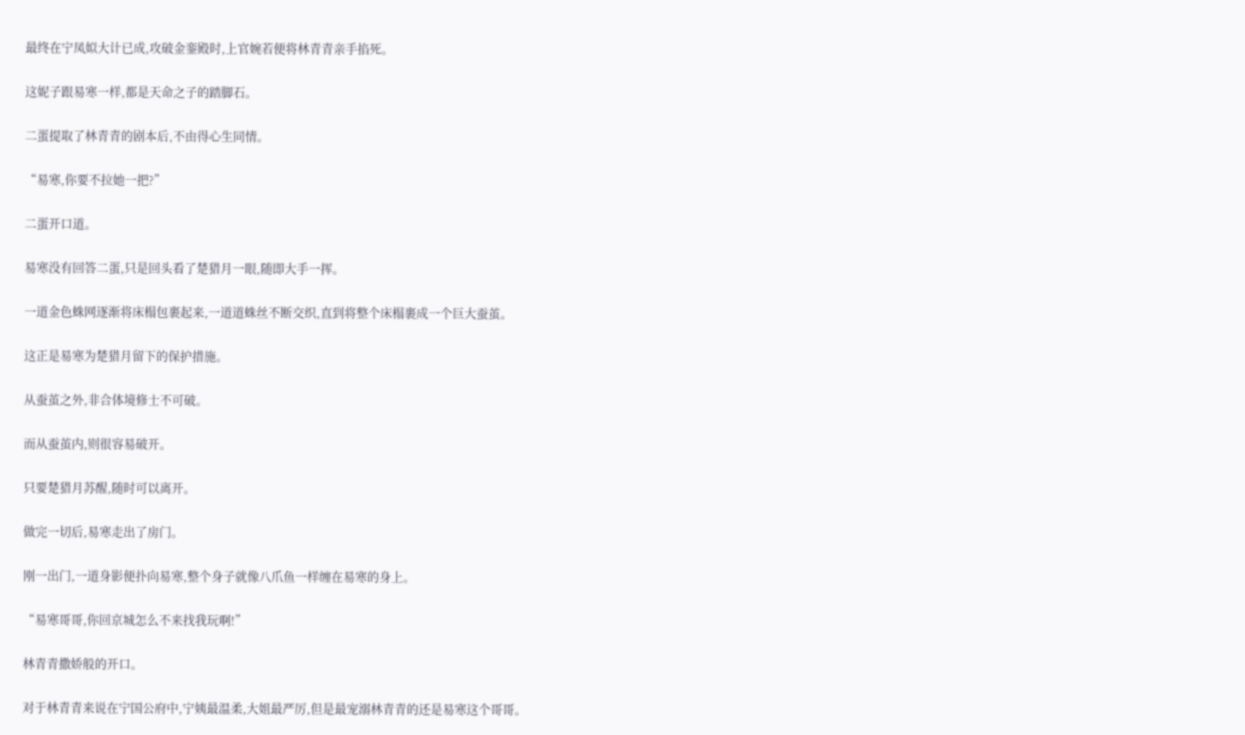最终在宁凤姒大计已成,攻破金銮殿时,上官婉若便将林青青亲手掐死。

这妮子跟易寒一样,都是天命之子的踏脚石。

二蛋提取了林青青的剧本后,不由得心生同情。

“易寒,你要不拉她一把?”

二蛋开口道。

易寒没有回答二蛋,只是回头看了楚猎月一眼,随即大手一挥。

一道金色蛛网逐渐将床榻包裹起来,一道道蛛丝不断交织,直到将整个床榻裹成一个巨大蚕茧。

这正是易寒为楚猎月留下的保护措施。

从蚕茧之外,非合体境修士不可破。

而从蚕茧内,则很容易破开。

只要楚猎月苏醒,随时可以离开。

做完一切后,易寒走出了房门。

刚一出门,一道身影便扑向易寒,整个身子就像八爪鱼一样缠在易寒的身上。

“易寒哥哥,你回京城怎么不来找我玩啊!”

林青青撒娇般的开口。

对于林青青来说在宁国公府中,宁姨最温柔,大姐最严厉,但是最宠溺林青青的还是易寒这个哥哥。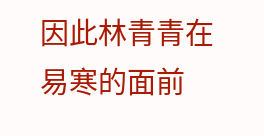因此林青青在易寒的面前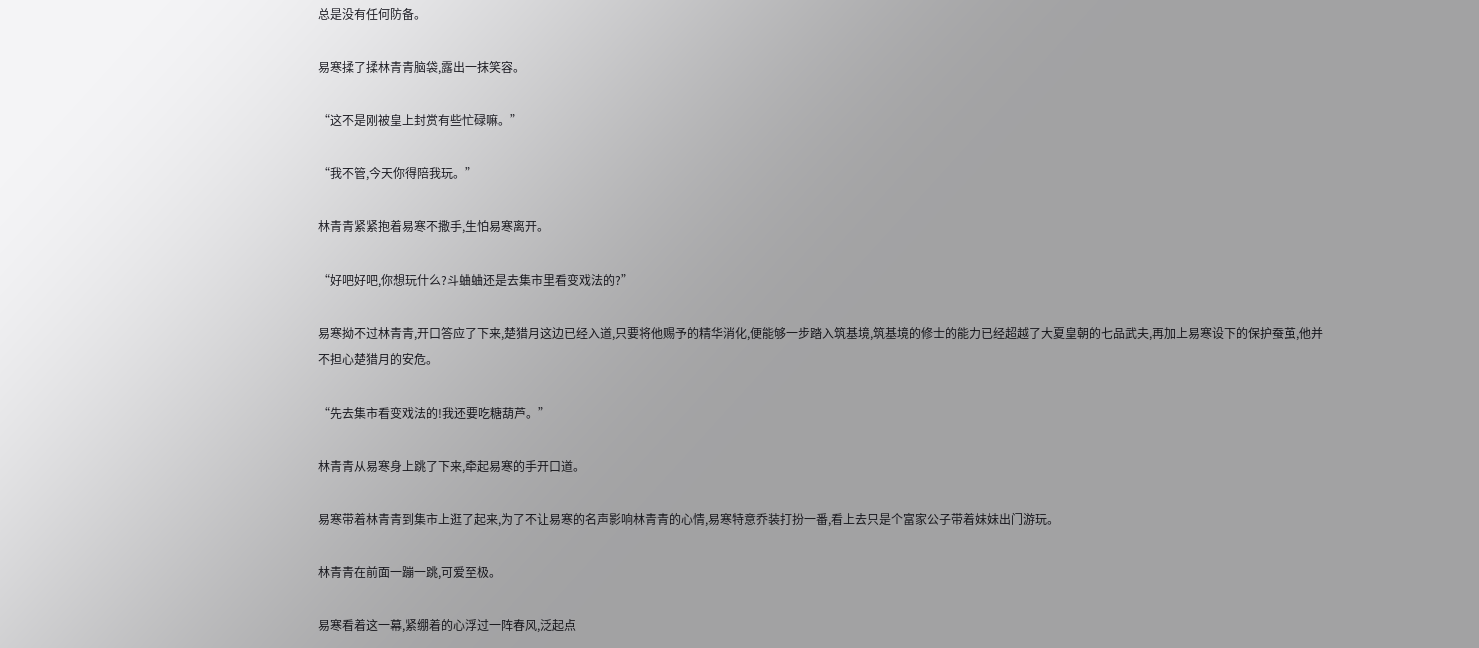总是没有任何防备。

易寒揉了揉林青青脑袋,露出一抹笑容。

“这不是刚被皇上封赏有些忙碌嘛。”

“我不管,今天你得陪我玩。”

林青青紧紧抱着易寒不撒手,生怕易寒离开。

“好吧好吧,你想玩什么?斗蛐蛐还是去集市里看变戏法的?”

易寒拗不过林青青,开口答应了下来,楚猎月这边已经入道,只要将他赐予的精华消化,便能够一步踏入筑基境,筑基境的修士的能力已经超越了大夏皇朝的七品武夫,再加上易寒设下的保护蚕茧,他并不担心楚猎月的安危。

“先去集市看变戏法的!我还要吃糖葫芦。”

林青青从易寒身上跳了下来,牵起易寒的手开口道。

易寒带着林青青到集市上逛了起来,为了不让易寒的名声影响林青青的心情,易寒特意乔装打扮一番,看上去只是个富家公子带着妹妹出门游玩。

林青青在前面一蹦一跳,可爱至极。

易寒看着这一幕,紧绷着的心浮过一阵春风,泛起点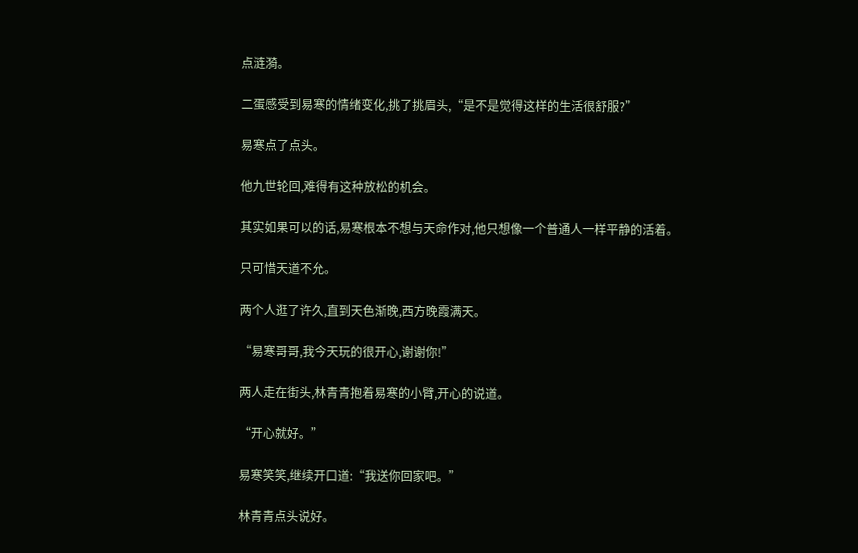点涟漪。

二蛋感受到易寒的情绪变化,挑了挑眉头,“是不是觉得这样的生活很舒服?”

易寒点了点头。

他九世轮回,难得有这种放松的机会。

其实如果可以的话,易寒根本不想与天命作对,他只想像一个普通人一样平静的活着。

只可惜天道不允。

两个人逛了许久,直到天色渐晚,西方晚霞满天。

“易寒哥哥,我今天玩的很开心,谢谢你!”

两人走在街头,林青青抱着易寒的小臂,开心的说道。

“开心就好。”

易寒笑笑,继续开口道:“我送你回家吧。”

林青青点头说好。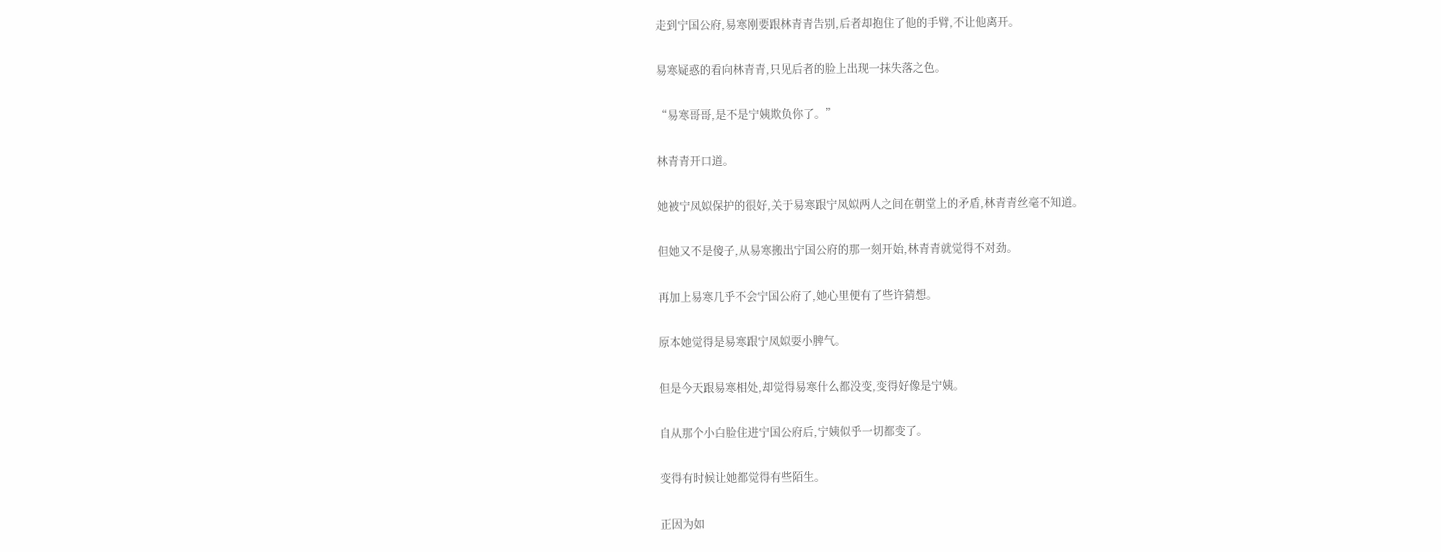走到宁国公府,易寒刚要跟林青青告别,后者却抱住了他的手臂,不让他离开。

易寒疑惑的看向林青青,只见后者的脸上出现一抹失落之色。

“易寒哥哥,是不是宁姨欺负你了。”

林青青开口道。

她被宁凤姒保护的很好,关于易寒跟宁凤姒两人之间在朝堂上的矛盾,林青青丝毫不知道。

但她又不是傻子,从易寒搬出宁国公府的那一刻开始,林青青就觉得不对劲。

再加上易寒几乎不会宁国公府了,她心里便有了些许猜想。

原本她觉得是易寒跟宁凤姒耍小脾气。

但是今天跟易寒相处,却觉得易寒什么都没变,变得好像是宁姨。

自从那个小白脸住进宁国公府后,宁姨似乎一切都变了。

变得有时候让她都觉得有些陌生。

正因为如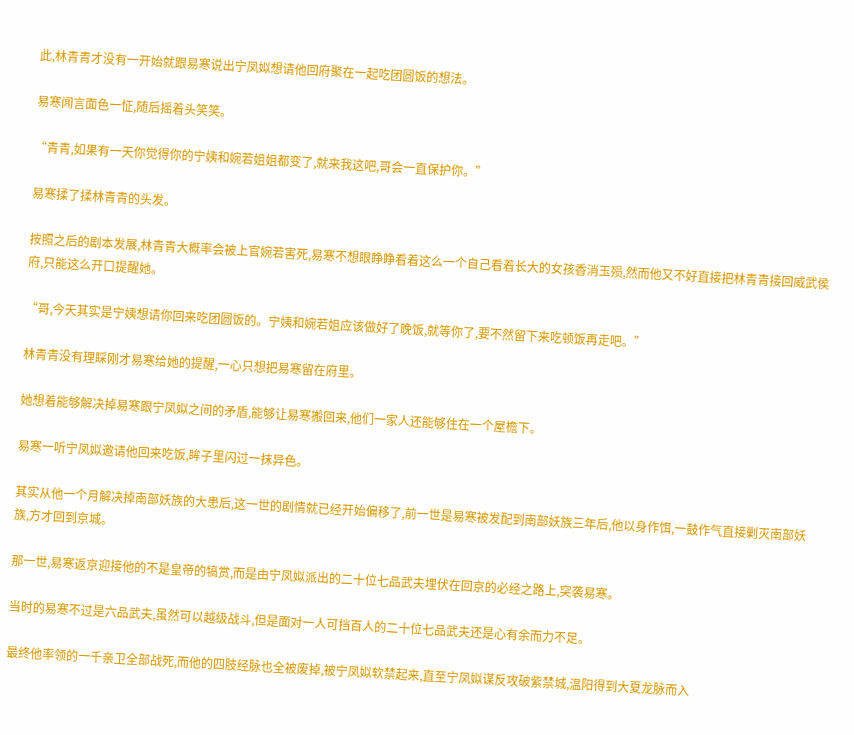此,林青青才没有一开始就跟易寒说出宁凤姒想请他回府聚在一起吃团圆饭的想法。

易寒闻言面色一怔,随后摇着头笑笑。

“青青,如果有一天你觉得你的宁姨和婉若姐姐都变了,就来我这吧,哥会一直保护你。”

易寒揉了揉林青青的头发。

按照之后的剧本发展,林青青大概率会被上官婉若害死,易寒不想眼睁睁看着这么一个自己看着长大的女孩香消玉殒,然而他又不好直接把林青青接回威武侯府,只能这么开口提醒她。

“哥,今天其实是宁姨想请你回来吃团圆饭的。宁姨和婉若姐应该做好了晚饭,就等你了,要不然留下来吃顿饭再走吧。”

林青青没有理睬刚才易寒给她的提醒,一心只想把易寒留在府里。

她想着能够解决掉易寒跟宁凤姒之间的矛盾,能够让易寒搬回来,他们一家人还能够住在一个屋檐下。

易寒一听宁凤姒邀请他回来吃饭,眸子里闪过一抹异色。

其实从他一个月解决掉南部妖族的大患后,这一世的剧情就已经开始偏移了,前一世是易寒被发配到南部妖族三年后,他以身作饵,一鼓作气直接剿灭南部妖族,方才回到京城。

那一世,易寒返京迎接他的不是皇帝的犒赏,而是由宁凤姒派出的二十位七品武夫埋伏在回京的必经之路上,突袭易寒。

当时的易寒不过是六品武夫,虽然可以越级战斗,但是面对一人可挡百人的二十位七品武夫还是心有余而力不足。

最终他率领的一千亲卫全部战死,而他的四肢经脉也全被废掉,被宁凤姒软禁起来,直至宁凤姒谋反攻破紫禁城,温阳得到大夏龙脉而入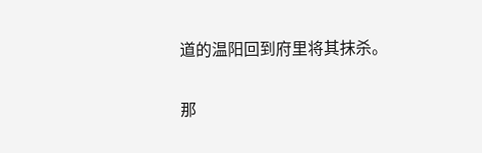道的温阳回到府里将其抹杀。

那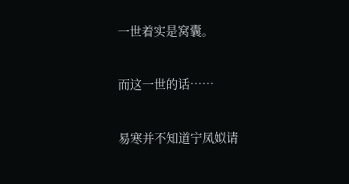一世着实是窝囊。

而这一世的话……

易寒并不知道宁凤姒请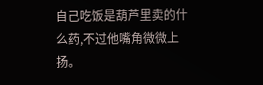自己吃饭是葫芦里卖的什么药,不过他嘴角微微上扬。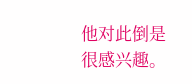他对此倒是很感兴趣。